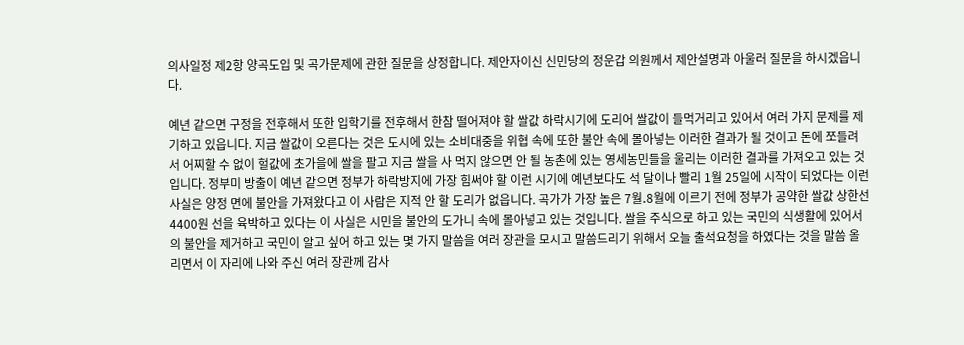의사일정 제2항 양곡도입 및 곡가문제에 관한 질문을 상정합니다. 제안자이신 신민당의 정운갑 의원께서 제안설명과 아울러 질문을 하시겠읍니다.

예년 같으면 구정을 전후해서 또한 입학기를 전후해서 한참 떨어져야 할 쌀값 하락시기에 도리어 쌀값이 들먹거리고 있어서 여러 가지 문제를 제기하고 있읍니다. 지금 쌀값이 오른다는 것은 도시에 있는 소비대중을 위협 속에 또한 불안 속에 몰아넣는 이러한 결과가 될 것이고 돈에 쪼들려서 어찌할 수 없이 헐값에 초가을에 쌀을 팔고 지금 쌀을 사 먹지 않으면 안 될 농촌에 있는 영세농민들을 울리는 이러한 결과를 가져오고 있는 것입니다. 정부미 방출이 예년 같으면 정부가 하락방지에 가장 힘써야 할 이런 시기에 예년보다도 석 달이나 빨리 1월 25일에 시작이 되었다는 이런 사실은 양정 면에 불안을 가져왔다고 이 사람은 지적 안 할 도리가 없읍니다. 곡가가 가장 높은 7월․8월에 이르기 전에 정부가 공약한 쌀값 상한선 4400원 선을 육박하고 있다는 이 사실은 시민을 불안의 도가니 속에 몰아넣고 있는 것입니다. 쌀을 주식으로 하고 있는 국민의 식생활에 있어서의 불안을 제거하고 국민이 알고 싶어 하고 있는 몇 가지 말씀을 여러 장관을 모시고 말씀드리기 위해서 오늘 출석요청을 하였다는 것을 말씀 올리면서 이 자리에 나와 주신 여러 장관께 감사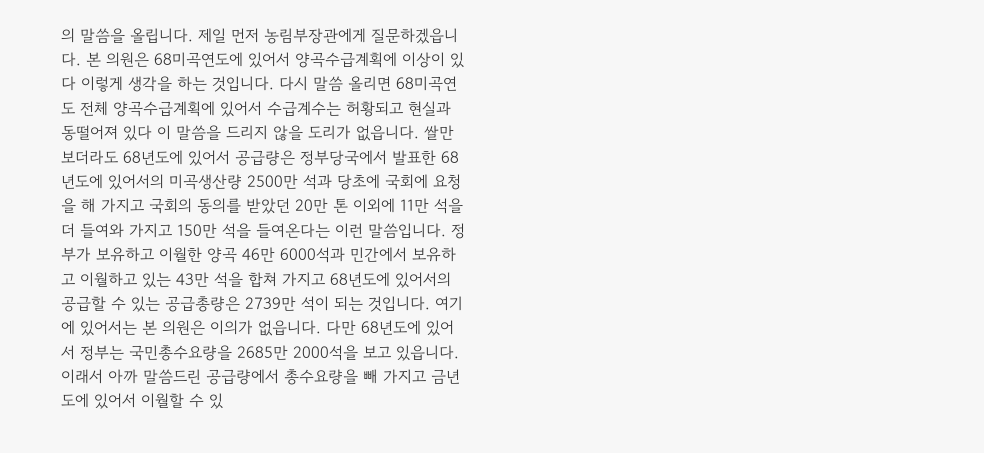의 말씀을 올립니다. 제일 먼저 농림부장관에게 질문하겠읍니다. 본 의원은 68미곡연도에 있어서 양곡수급계획에 이상이 있다 이렇게 생각을 하는 것입니다. 다시 말씀 올리면 68미곡연도 전체 양곡수급계획에 있어서 수급계수는 허황되고 현실과 동떨어져 있다 이 말씀을 드리지 않을 도리가 없읍니다. 쌀만 보더라도 68년도에 있어서 공급량은 정부당국에서 발표한 68년도에 있어서의 미곡생산량 2500만 석과 당초에 국회에 요청을 해 가지고 국회의 동의를 받았던 20만 톤 이외에 11만 석을 더 들여와 가지고 150만 석을 들여온다는 이런 말씀입니다. 정부가 보유하고 이월한 양곡 46만 6000석과 민간에서 보유하고 이월하고 있는 43만 석을 합쳐 가지고 68년도에 있어서의 공급할 수 있는 공급총량은 2739만 석이 되는 것입니다. 여기에 있어서는 본 의원은 이의가 없읍니다. 다만 68년도에 있어서 정부는 국민총수요량을 2685만 2000석을 보고 있읍니다. 이래서 아까 말씀드린 공급량에서 총수요량을 빼 가지고 금년도에 있어서 이월할 수 있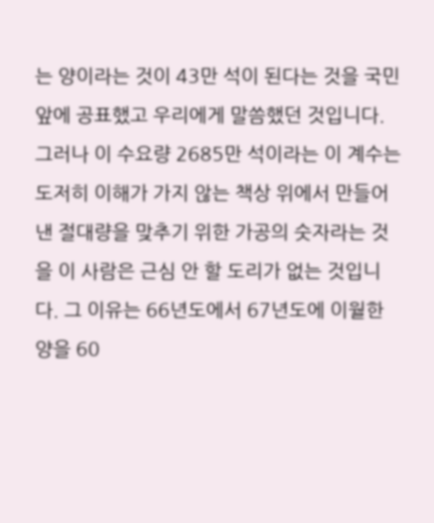는 양이라는 것이 43만 석이 된다는 것을 국민 앞에 공표했고 우리에게 말씀했던 것입니다. 그러나 이 수요량 2685만 석이라는 이 계수는 도저히 이해가 가지 않는 책상 위에서 만들어 낸 절대량을 맞추기 위한 가공의 숫자라는 것을 이 사람은 근심 안 할 도리가 없는 것입니다. 그 이유는 66년도에서 67년도에 이월한 양을 60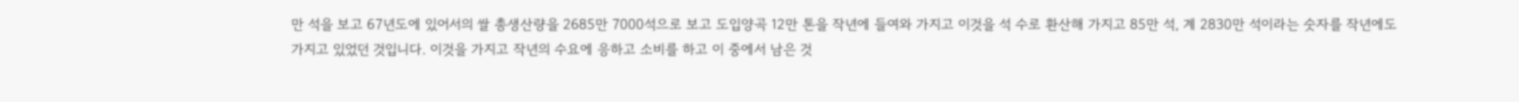만 석을 보고 67년도에 있어서의 쌀 총생산량을 2685만 7000석으로 보고 도입양곡 12만 톤을 작년에 들여와 가지고 이것을 석 수로 환산해 가지고 85만 석, 계 2830만 석이라는 숫자를 작년에도 가지고 있었던 것입니다. 이것을 가지고 작년의 수요에 응하고 소비를 하고 이 중에서 남은 것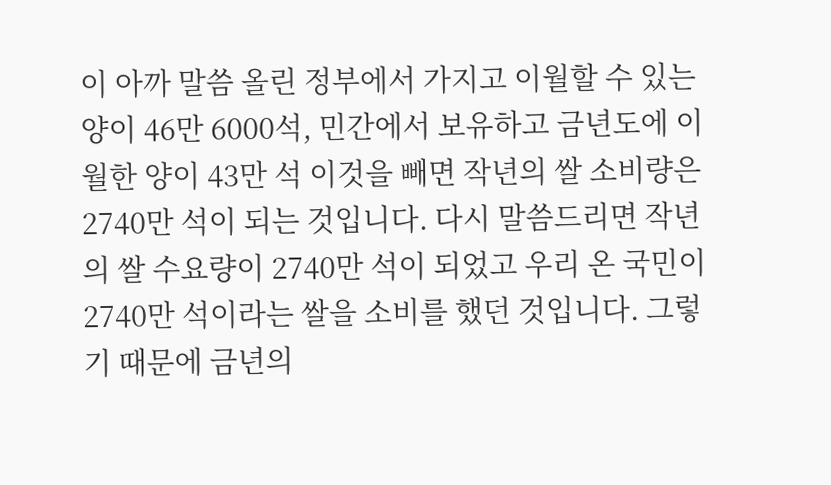이 아까 말씀 올린 정부에서 가지고 이월할 수 있는 양이 46만 6000석, 민간에서 보유하고 금년도에 이월한 양이 43만 석 이것을 빼면 작년의 쌀 소비량은 2740만 석이 되는 것입니다. 다시 말씀드리면 작년의 쌀 수요량이 2740만 석이 되었고 우리 온 국민이 2740만 석이라는 쌀을 소비를 했던 것입니다. 그렇기 때문에 금년의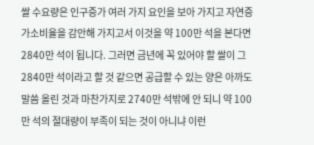쌀 수요량은 인구증가 여러 가지 요인을 보아 가지고 자연증가소비율을 감안해 가지고서 이것을 약 100만 석을 본다면 2840만 석이 됩니다. 그러면 금년에 꼭 있어야 할 쌀이 그 2840만 석이라고 할 것 같으면 공급할 수 있는 양은 아까도 말씀 올린 것과 마찬가지로 2740만 석밖에 안 되니 약 100만 석의 절대량이 부족이 되는 것이 아니냐 이런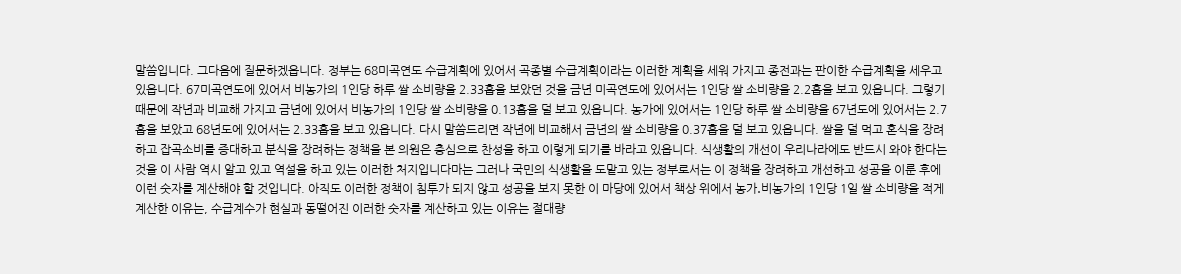말씀입니다. 그다음에 질문하겠읍니다. 정부는 68미곡연도 수급계획에 있어서 곡종별 수급계획이라는 이러한 계획을 세워 가지고 종전과는 판이한 수급계획을 세우고 있읍니다. 67미곡연도에 있어서 비농가의 1인당 하루 쌀 소비량을 2.33홉을 보았던 것을 금년 미곡연도에 있어서는 1인당 쌀 소비량을 2.2홉을 보고 있읍니다. 그렇기 때문에 작년과 비교해 가지고 금년에 있어서 비농가의 1인당 쌀 소비량을 0.13홉을 덜 보고 있읍니다. 농가에 있어서는 1인당 하루 쌀 소비량을 67년도에 있어서는 2.7홉을 보았고 68년도에 있어서는 2.33홉을 보고 있읍니다. 다시 말씀드리면 작년에 비교해서 금년의 쌀 소비량을 0.37홉을 덜 보고 있읍니다. 쌀을 덜 먹고 혼식을 장려하고 잡곡소비를 증대하고 분식을 장려하는 정책을 본 의원은 충심으로 찬성을 하고 이렇게 되기를 바라고 있읍니다. 식생활의 개선이 우리나라에도 반드시 와야 한다는 것을 이 사람 역시 알고 있고 역설을 하고 있는 이러한 처지입니다마는 그러나 국민의 식생활을 도맡고 있는 정부로서는 이 정책을 장려하고 개선하고 성공을 이룬 후에 이런 숫자를 계산해야 할 것입니다. 아직도 이러한 정책이 침투가 되지 않고 성공을 보지 못한 이 마당에 있어서 책상 위에서 농가․비농가의 1인당 1일 쌀 소비량을 적게 계산한 이유는, 수급계수가 현실과 동떨어진 이러한 숫자를 계산하고 있는 이유는 절대량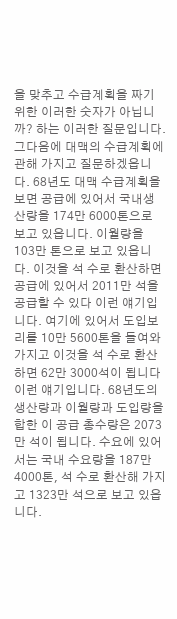을 맞추고 수급계획을 짜기 위한 이러한 숫자가 아닙니까? 하는 이러한 질문입니다. 그다음에 대맥의 수급계획에 관해 가지고 질문하겠읍니다. 68년도 대맥 수급계획을 보면 공급에 있어서 국내생산량을 174만 6000톤으로 보고 있읍니다. 이월량을 103만 톤으로 보고 있읍니다. 이것을 석 수로 환산하면 공급에 있어서 2011만 석을 공급할 수 있다 이런 얘기입니다. 여기에 있어서 도입보리를 10만 5600톤을 들여와 가지고 이것을 석 수로 환산하면 62만 3000석이 됩니다 이런 얘기입니다. 68년도의 생산량과 이월량과 도입량을 합한 이 공급 총수량은 2073만 석이 됩니다. 수요에 있어서는 국내 수요량을 187만 4000톤, 석 수로 환산해 가지고 1323만 석으로 보고 있읍니다.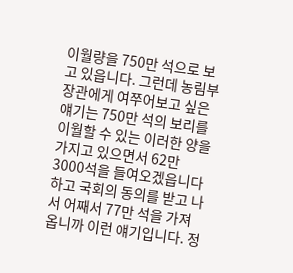이월량을 750만 석으로 보고 있읍니다. 그런데 농림부장관에게 여쭈어보고 싶은 얘기는 750만 석의 보리를 이월할 수 있는 이러한 양을 가지고 있으면서 62만 3000석을 들여오겠읍니다 하고 국회의 동의를 받고 나서 어째서 77만 석을 가져옵니까 이런 얘기입니다. 정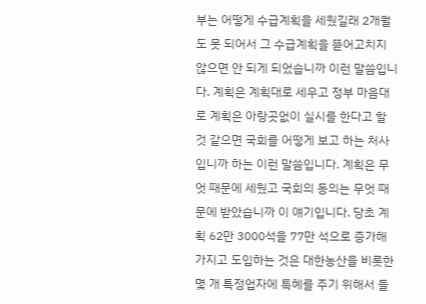부는 어떻게 수급계획을 세웠길래 2개월도 못 되어서 그 수급계획을 뜯어고치지 않으면 안 되게 되었습니까 이런 말씀입니다. 계획은 계획대로 세우고 정부 마음대로 계획은 아랑곳없이 실시를 한다고 할 것 같으면 국회를 어떻게 보고 하는 처사입니까 하는 이런 말씀입니다. 계획은 무엇 때문에 세웠고 국회의 동의는 무엇 때문에 받았습니까 이 얘기입니다. 당초 계획 62만 3000석을 77만 석으로 증가해 가지고 도입하는 것은 대한농산을 비롯한 몇 개 특정업자에 특혜를 주기 위해서 들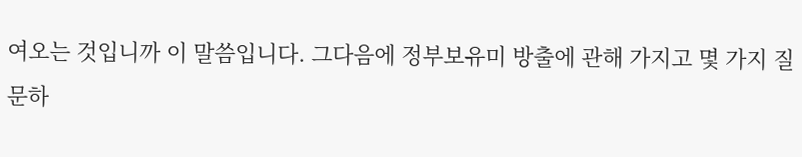여오는 것입니까 이 말씀입니다. 그다음에 정부보유미 방출에 관해 가지고 몇 가지 질문하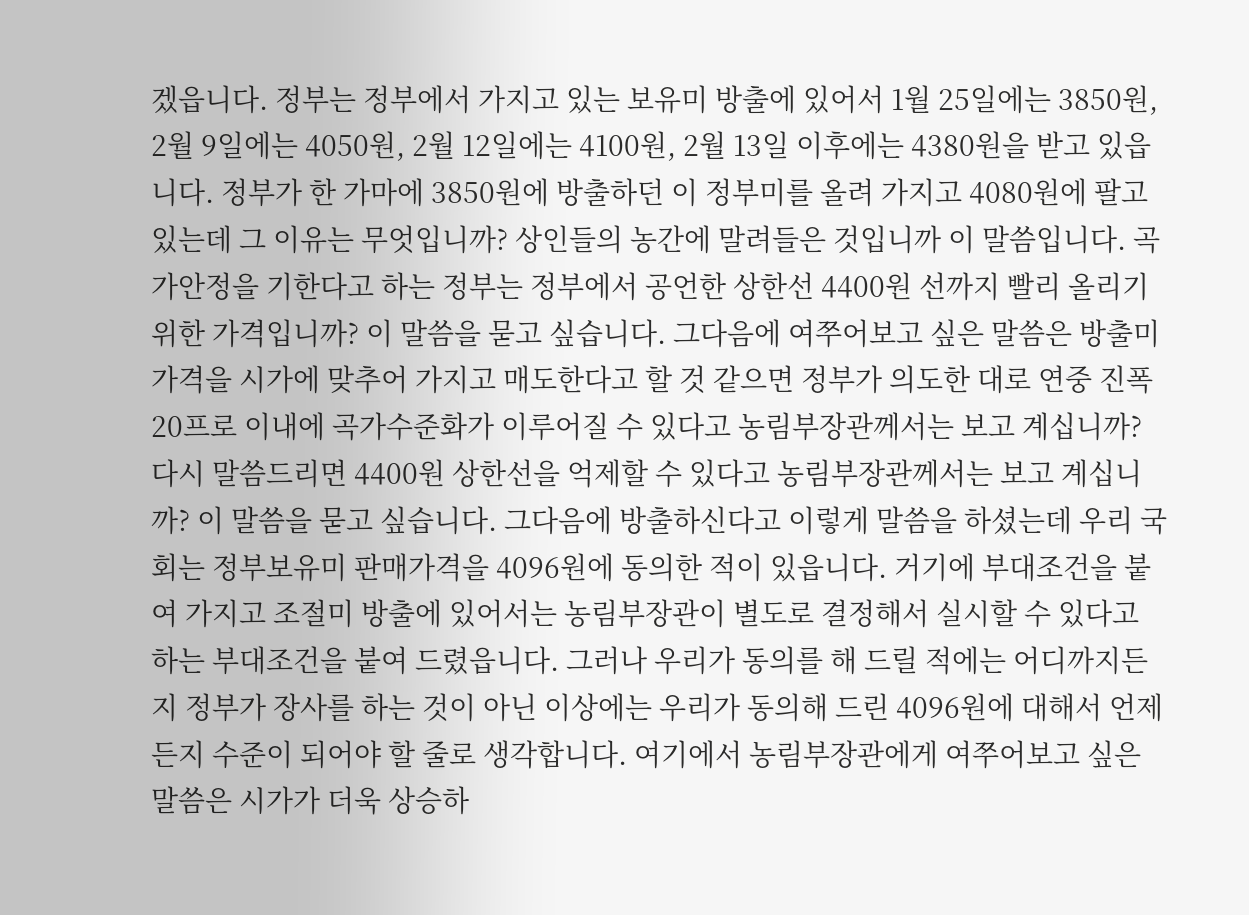겠읍니다. 정부는 정부에서 가지고 있는 보유미 방출에 있어서 1월 25일에는 3850원, 2월 9일에는 4050원, 2월 12일에는 4100원, 2월 13일 이후에는 4380원을 받고 있읍니다. 정부가 한 가마에 3850원에 방출하던 이 정부미를 올려 가지고 4080원에 팔고 있는데 그 이유는 무엇입니까? 상인들의 농간에 말려들은 것입니까 이 말씀입니다. 곡가안정을 기한다고 하는 정부는 정부에서 공언한 상한선 4400원 선까지 빨리 올리기 위한 가격입니까? 이 말씀을 묻고 싶습니다. 그다음에 여쭈어보고 싶은 말씀은 방출미가격을 시가에 맞추어 가지고 매도한다고 할 것 같으면 정부가 의도한 대로 연중 진폭 20프로 이내에 곡가수준화가 이루어질 수 있다고 농림부장관께서는 보고 계십니까? 다시 말씀드리면 4400원 상한선을 억제할 수 있다고 농림부장관께서는 보고 계십니까? 이 말씀을 묻고 싶습니다. 그다음에 방출하신다고 이렇게 말씀을 하셨는데 우리 국회는 정부보유미 판매가격을 4096원에 동의한 적이 있읍니다. 거기에 부대조건을 붙여 가지고 조절미 방출에 있어서는 농림부장관이 별도로 결정해서 실시할 수 있다고 하는 부대조건을 붙여 드렸읍니다. 그러나 우리가 동의를 해 드릴 적에는 어디까지든지 정부가 장사를 하는 것이 아닌 이상에는 우리가 동의해 드린 4096원에 대해서 언제든지 수준이 되어야 할 줄로 생각합니다. 여기에서 농림부장관에게 여쭈어보고 싶은 말씀은 시가가 더욱 상승하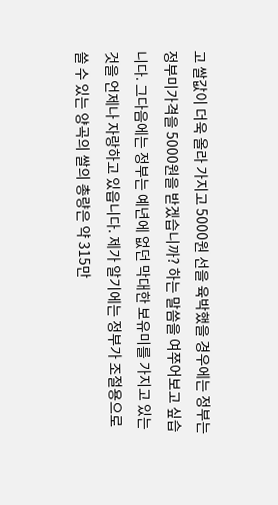고 쌀값이 더욱 올라 가지고 5000원 선을 육박했을 경우에는 정부는 정부미가격을 5000원을 받겠습니까? 하는 말씀을 여쭈어보고 싶습니다. 그다음에는 정부는 예년에 없던 막대한 보유미를 가지고 있는 것을 언제나 자랑하고 있읍니다. 제가 알기에는 정부가 조절용으로 쓸 수 있는 양곡의 쌀의 총량은 약 315만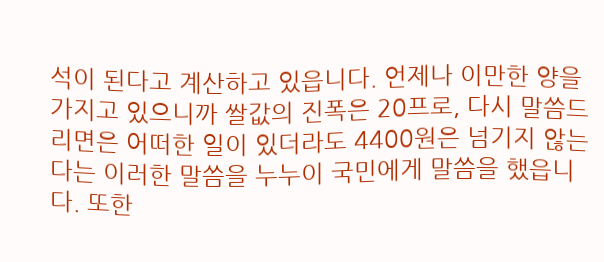석이 된다고 계산하고 있읍니다. 언제나 이만한 양을 가지고 있으니까 쌀값의 진폭은 20프로, 다시 말씀드리면은 어떠한 일이 있더라도 4400원은 넘기지 않는다는 이러한 말씀을 누누이 국민에게 말씀을 했읍니다. 또한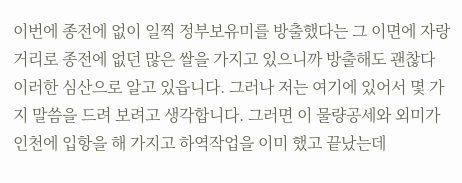이번에 종전에 없이 일찍 정부보유미를 방출했다는 그 이면에 자랑거리로 종전에 없던 많은 쌀을 가지고 있으니까 방출해도 괜찮다 이러한 심산으로 알고 있읍니다. 그러나 저는 여기에 있어서 몇 가지 말씀을 드려 보려고 생각합니다. 그러면 이 물량공세와 외미가 인천에 입항을 해 가지고 하역작업을 이미 했고 끝났는데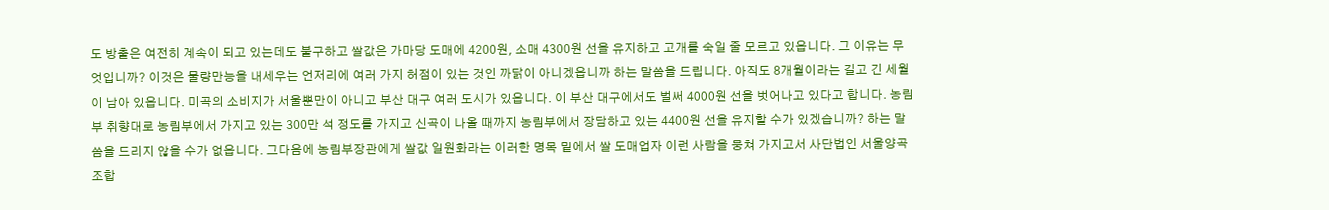도 방출은 여전히 계속이 되고 있는데도 불구하고 쌀값은 가마당 도매에 4200원, 소매 4300원 선을 유지하고 고개를 숙일 줄 모르고 있읍니다. 그 이유는 무엇입니까? 이것은 물량만능을 내세우는 언저리에 여러 가지 허점이 있는 것인 까닭이 아니겠읍니까 하는 말씀을 드립니다. 아직도 8개월이라는 길고 긴 세월이 남아 있읍니다. 미곡의 소비지가 서울뿐만이 아니고 부산 대구 여러 도시가 있읍니다. 이 부산 대구에서도 벌써 4000원 선을 벗어나고 있다고 합니다. 농림부 취향대로 농림부에서 가지고 있는 300만 석 정도를 가지고 신곡이 나올 때까지 농림부에서 장담하고 있는 4400원 선을 유지할 수가 있겠습니까? 하는 말씀을 드리지 않을 수가 없읍니다. 그다음에 농림부장관에게 쌀값 일원화라는 이러한 명목 밑에서 쌀 도매업자 이런 사람을 뭉쳐 가지고서 사단법인 서울양곡조합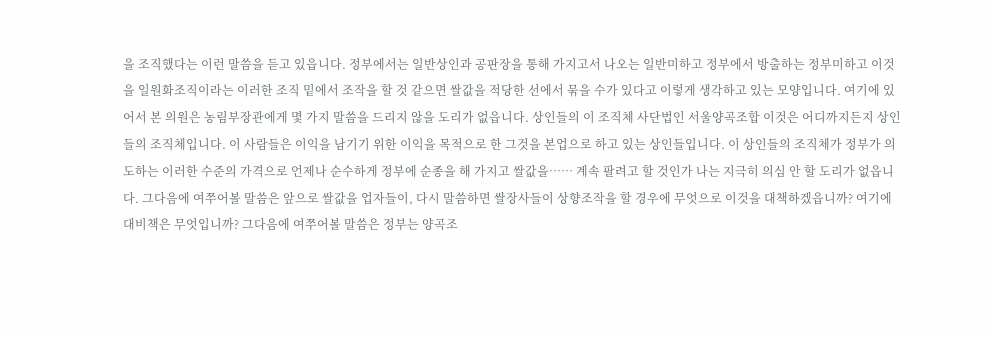을 조직했다는 이런 말씀을 듣고 있읍니다. 정부에서는 일반상인과 공판장을 통해 가지고서 나오는 일반미하고 정부에서 방출하는 정부미하고 이것을 일원화조직이라는 이러한 조직 밑에서 조작을 할 것 같으면 쌀값을 적당한 선에서 묶을 수가 있다고 이렇게 생각하고 있는 모양입니다. 여기에 있어서 본 의원은 농림부장관에게 몇 가지 말씀을 드리지 않을 도리가 없읍니다. 상인들의 이 조직체 사단법인 서울양곡조합 이것은 어디까지든지 상인들의 조직체입니다. 이 사람들은 이익을 남기기 위한 이익을 목적으로 한 그것을 본업으로 하고 있는 상인들입니다. 이 상인들의 조직체가 정부가 의도하는 이러한 수준의 가격으로 언제나 순수하게 정부에 순종을 해 가지고 쌀값을…… 계속 팔려고 할 것인가 나는 지극히 의심 안 할 도리가 없읍니다. 그다음에 여쭈어볼 말씀은 앞으로 쌀값을 업자들이, 다시 말씀하면 쌀장사들이 상향조작을 할 경우에 무엇으로 이것을 대책하겠읍니까? 여기에 대비책은 무엇입니까? 그다음에 여쭈어볼 말씀은 정부는 양곡조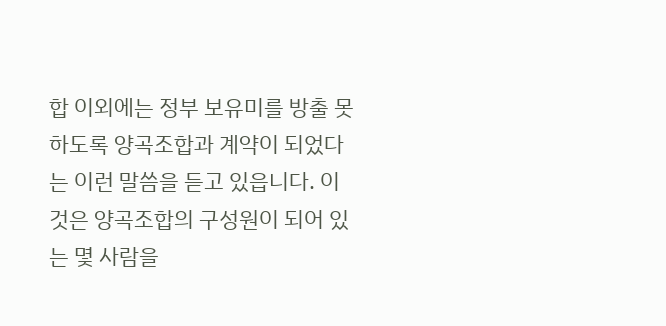합 이외에는 정부 보유미를 방출 못 하도록 양곡조합과 계약이 되었다는 이런 말씀을 듣고 있읍니다. 이것은 양곡조합의 구성원이 되어 있는 몇 사람을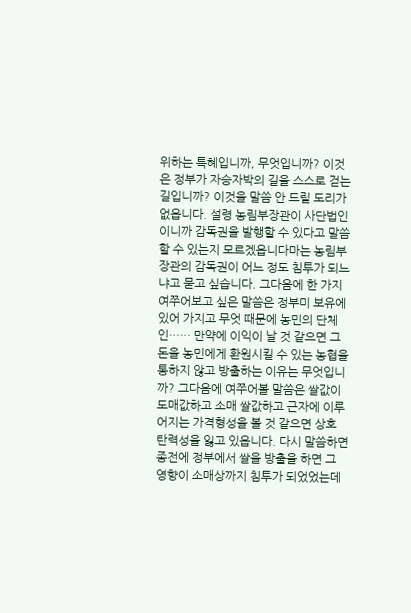위하는 특혜입니까, 무엇입니까? 이것은 정부가 자승자박의 길을 스스로 걷는 길입니까? 이것을 말씀 안 드릴 도리가 없읍니다. 설령 농림부장관이 사단법인이니까 감독권을 발행할 수 있다고 말씀할 수 있는지 모르겠읍니다마는 농림부장관의 감독권이 어느 정도 침투가 되느냐고 묻고 싶습니다. 그다음에 한 가지 여쭈어보고 싶은 말씀은 정부미 보유에 있어 가지고 무엇 때문에 농민의 단체인…… 만약에 이익이 날 것 같으면 그 돈을 농민에게 환원시킬 수 있는 농협을 통하지 않고 방출하는 이유는 무엇입니까? 그다음에 여쭈어볼 말씀은 쌀값이 도매값하고 소매 쌀값하고 근자에 이루어지는 가격형성을 볼 것 같으면 상호 탄력성을 잃고 있읍니다. 다시 말씀하면 종전에 정부에서 쌀을 방출을 하면 그 영향이 소매상까지 침투가 되었었는데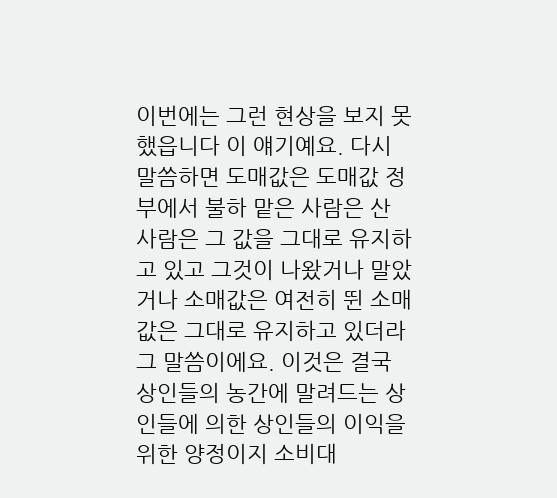이번에는 그런 현상을 보지 못했읍니다 이 얘기예요. 다시 말씀하면 도매값은 도매값 정부에서 불하 맡은 사람은 산 사람은 그 값을 그대로 유지하고 있고 그것이 나왔거나 말았거나 소매값은 여전히 뛴 소매값은 그대로 유지하고 있더라 그 말씀이에요. 이것은 결국 상인들의 농간에 말려드는 상인들에 의한 상인들의 이익을 위한 양정이지 소비대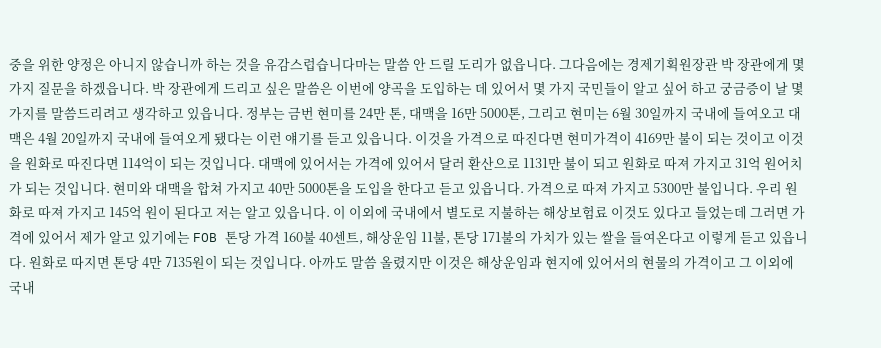중을 위한 양정은 아니지 않습니까 하는 것을 유감스럽습니다마는 말씀 안 드릴 도리가 없읍니다. 그다음에는 경제기획원장관 박 장관에게 몇 가지 질문을 하겠읍니다. 박 장관에게 드리고 싶은 말씀은 이번에 양곡을 도입하는 데 있어서 몇 가지 국민들이 알고 싶어 하고 궁금증이 날 몇 가지를 말씀드리려고 생각하고 있읍니다. 정부는 금번 현미를 24만 톤, 대맥을 16만 5000톤, 그리고 현미는 6월 30일까지 국내에 들여오고 대맥은 4월 20일까지 국내에 들여오게 됐다는 이런 얘기를 듣고 있읍니다. 이것을 가격으로 따진다면 현미가격이 4169만 불이 되는 것이고 이것을 원화로 따진다면 114억이 되는 것입니다. 대맥에 있어서는 가격에 있어서 달러 환산으로 1131만 불이 되고 원화로 따져 가지고 31억 원어치가 되는 것입니다. 현미와 대맥을 합쳐 가지고 40만 5000톤을 도입을 한다고 듣고 있읍니다. 가격으로 따져 가지고 5300만 불입니다. 우리 원화로 따져 가지고 145억 원이 된다고 저는 알고 있읍니다. 이 이외에 국내에서 별도로 지불하는 해상보험료 이것도 있다고 들었는데 그러면 가격에 있어서 제가 알고 있기에는 FOB 톤당 가격 160불 40센트, 해상운임 11불, 톤당 171불의 가치가 있는 쌀을 들여온다고 이렇게 듣고 있읍니다. 원화로 따지면 톤당 4만 7135원이 되는 것입니다. 아까도 말씀 올렸지만 이것은 해상운임과 현지에 있어서의 현물의 가격이고 그 이외에 국내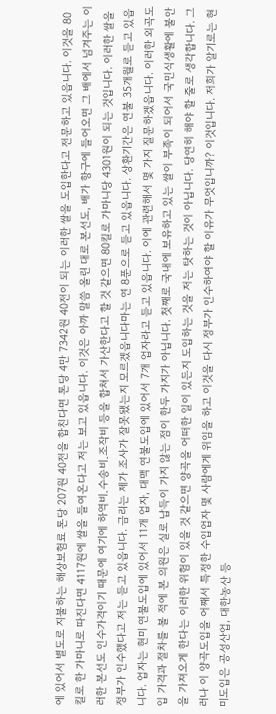에 있어서 별도로 지불하는 해상보험료 톤당 207원 40전을 합친다면 톤당 4만 7342원 40전이 되는 이러한 쌀을 도입한다고 전문하고 있읍니다. 이것을 80킬로 한 가마니로 따진다면 4117원에 쌀을 들여온다고 저는 보고 있읍니다. 이것은 아까 말씀 올린 대로 본선도, 배가 항구에 들어오면 그 배에서 넘겨주는 이러한 본선도 인수가격이기 때문에 여기에 하역비․수송비․조작비 등을 합쳐서 가산한다고 할 것 같으면 80킬로 가마니당 4301원이 되는 것입니다. 이러한 쌀을 정부가 인수했다고 저는 듣고 있읍니다. 금리는 제가 조사가 잘못됐는지 모르겠읍니다마는 연 8푼으로 듣고 있읍니다. 상환기간은 연불 35개월로 듣고 있읍니다. 업자는 현미 연불도입에 있어서 11개 업자, 대맥 연불도입에 있어서 7개 업자라고 듣고 있읍니다. 이에 관련해서 몇 가지 질문하겠읍니다. 이러한 외곡도입 가격과 절차를 볼 적에 본 의원은 실로 납득이 가지 않는 점이 한두 가지가 아닙니다. 첫째로 국내에 보유하고 있는 쌀이 부족이 되어서 국민식생활에 불안을 가져오게 한다는 이러한 위험이 있을 것 같으면 양곡을 어떠한 일이 있든지 도입하는 것을 저는 탓하는 것이 아닙니다. 당연히 해야 할 줄로 생각합니다. 그러나 이 양곡도입을 어째서 특정한 수입업자 몇 사람에게 위임을 하고 이것을 다시 정부가 인수하여야 할 이유가 무엇입니까? 이것입니다. 저희가 알기로는 현미도입은 공성산업, 대한농산 등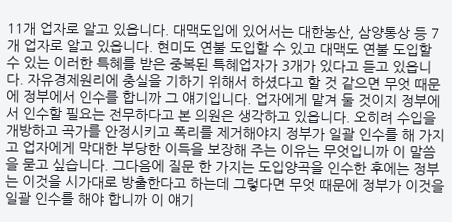11개 업자로 알고 있읍니다. 대맥도입에 있어서는 대한농산, 삼양통상 등 7개 업자로 알고 있읍니다. 현미도 연불 도입할 수 있고 대맥도 연불 도입할 수 있는 이러한 특혜를 받은 중복된 특혜업자가 3개가 있다고 듣고 있읍니다. 자유경제원리에 충실을 기하기 위해서 하셨다고 할 것 같으면 무엇 때문에 정부에서 인수를 합니까 그 얘기입니다. 업자에게 맡겨 둘 것이지 정부에서 인수할 필요는 전무하다고 본 의원은 생각하고 있읍니다. 오히려 수입을 개방하고 곡가를 안정시키고 폭리를 제거해야지 정부가 일괄 인수를 해 가지고 업자에게 막대한 부당한 이득을 보장해 주는 이유는 무엇입니까 이 말씀을 묻고 싶습니다. 그다음에 질문 한 가지는 도입양곡을 인수한 후에는 정부는 이것을 시가대로 방출한다고 하는데 그렇다면 무엇 때문에 정부가 이것을 일괄 인수를 해야 합니까 이 얘기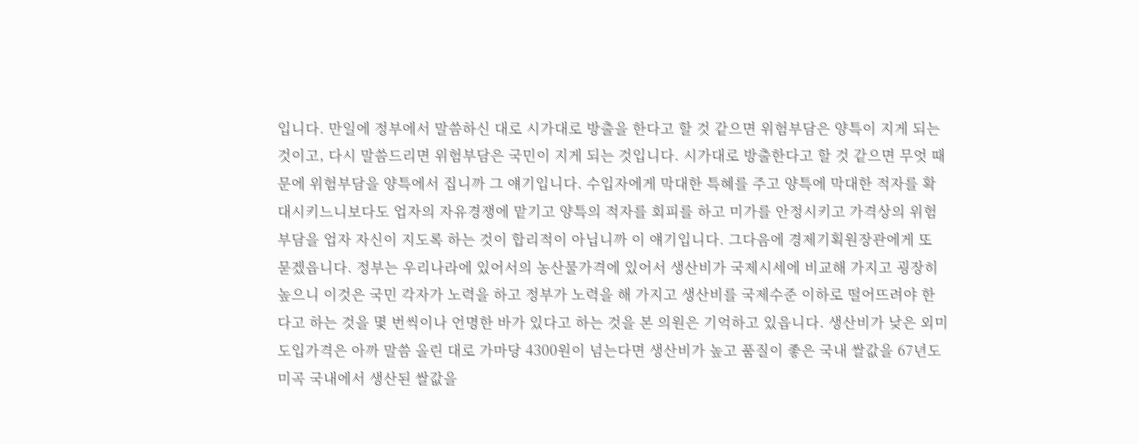입니다. 만일에 정부에서 말씀하신 대로 시가대로 방출을 한다고 할 것 같으면 위험부담은 양특이 지게 되는 것이고, 다시 말씀드리면 위험부담은 국민이 지게 되는 것입니다. 시가대로 방출한다고 할 것 같으면 무엇 때문에 위험부담을 양특에서 집니까 그 얘기입니다. 수입자에게 막대한 특혜를 주고 양특에 막대한 적자를 확대시키느니보다도 업자의 자유경쟁에 맡기고 양특의 적자를 회피를 하고 미가를 안정시키고 가격상의 위험부담을 업자 자신이 지도록 하는 것이 합리적이 아닙니까 이 얘기입니다. 그다음에 경제기획원장관에게 또 묻겠읍니다. 정부는 우리나라에 있어서의 농산물가격에 있어서 생산비가 국제시세에 비교해 가지고 굉장히 높으니 이것은 국민 각자가 노력을 하고 정부가 노력을 해 가지고 생산비를 국제수준 이하로 떨어뜨려야 한다고 하는 것을 몇 번씩이나 언명한 바가 있다고 하는 것을 본 의원은 기억하고 있읍니다. 생산비가 낮은 외미도입가격은 아까 말씀 올린 대로 가마당 4300원이 넘는다면 생산비가 높고 품질이 좋은 국내 쌀값을 67년도 미곡 국내에서 생산된 쌀값을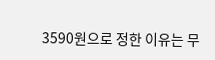3590원으로 정한 이유는 무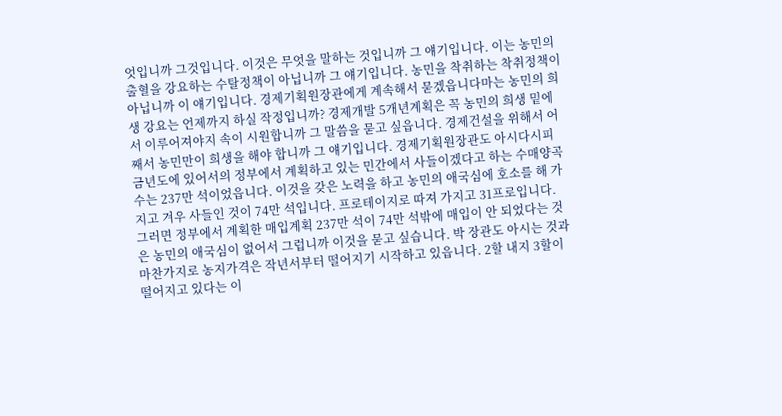엇입니까 그것입니다. 이것은 무엇을 말하는 것입니까 그 얘기입니다. 이는 농민의 출혈을 강요하는 수탈정책이 아닙니까 그 얘기입니다. 농민을 착취하는 착취정책이 아닙니까 이 얘기입니다. 경제기획원장관에게 계속해서 묻겠읍니다마는 농민의 희생 강요는 언제까지 하실 작정입니까? 경제개발 5개년계획은 꼭 농민의 희생 밑에서 이루어져야지 속이 시원합니까 그 말씀을 묻고 싶읍니다. 경제건설을 위해서 어째서 농민만이 희생을 해야 합니까 그 얘기입니다. 경제기획원장관도 아시다시피 금년도에 있어서의 정부에서 계획하고 있는 민간에서 사들이겠다고 하는 수매양곡 수는 237만 석이었읍니다. 이것을 갖은 노력을 하고 농민의 애국심에 호소를 해 가지고 겨우 사들인 것이 74만 석입니다. 프로테이지로 따져 가지고 31프로입니다. 그러면 정부에서 계획한 매입계획 237만 석이 74만 석밖에 매입이 안 되었다는 것은 농민의 애국심이 없어서 그럽니까 이것을 묻고 싶습니다. 박 장관도 아시는 것과 마찬가지로 농지가격은 작년서부터 떨어지기 시작하고 있읍니다. 2할 내지 3할이 떨어지고 있다는 이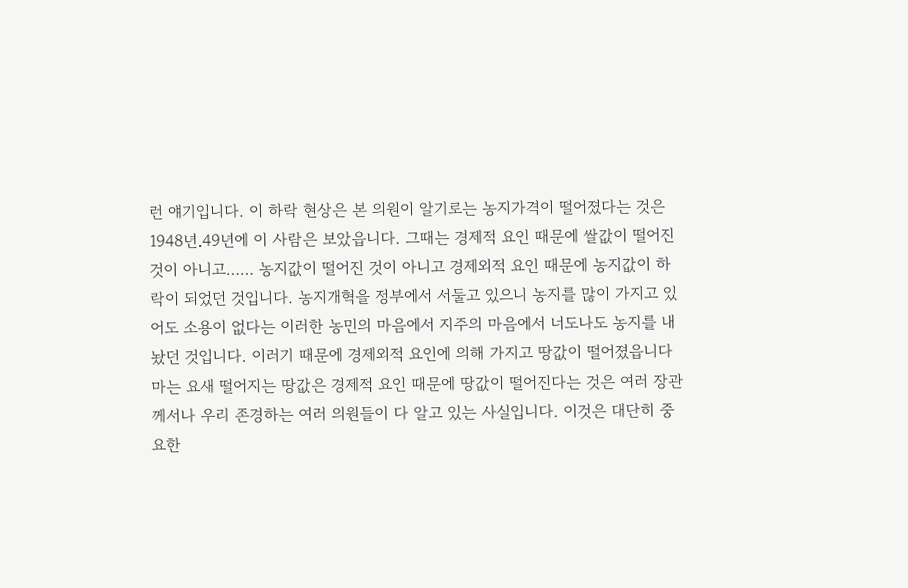런 얘기입니다. 이 하락 현상은 본 의원이 알기로는 농지가격이 떨어졌다는 것은 1948년․49년에 이 사람은 보았읍니다. 그때는 경제적 요인 때문에 쌀값이 떨어진 것이 아니고…… 농지값이 떨어진 것이 아니고 경제외적 요인 때문에 농지값이 하락이 되었던 것입니다. 농지개혁을 정부에서 서둘고 있으니 농지를 많이 가지고 있어도 소용이 없다는 이러한 농민의 마음에서 지주의 마음에서 너도나도 농지를 내놨던 것입니다. 이러기 때문에 경제외적 요인에 의해 가지고 땅값이 떨어졌읍니다마는 요새 떨어지는 땅값은 경제적 요인 때문에 땅값이 떨어진다는 것은 여러 장관께서나 우리 존경하는 여러 의원들이 다 알고 있는 사실입니다. 이것은 대단히 중요한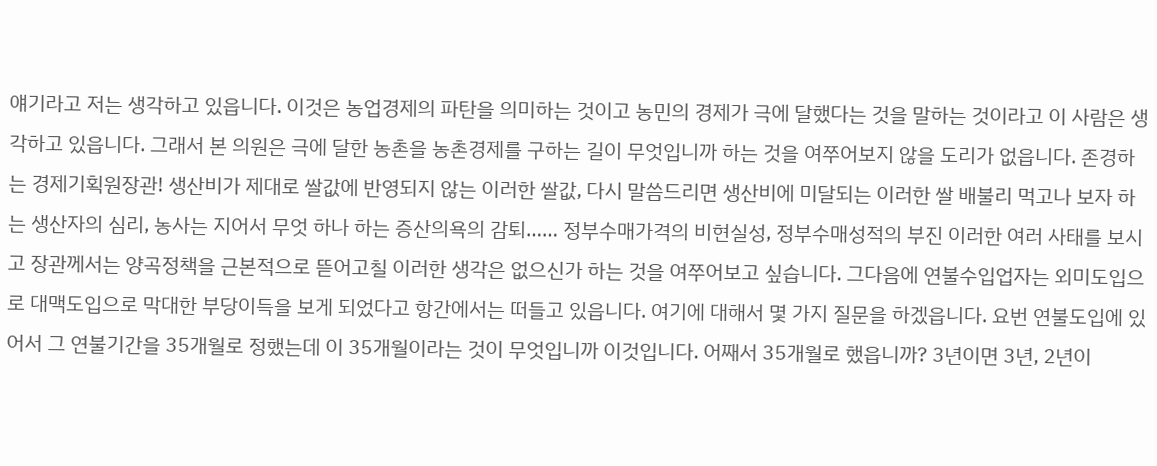얘기라고 저는 생각하고 있읍니다. 이것은 농업경제의 파탄을 의미하는 것이고 농민의 경제가 극에 달했다는 것을 말하는 것이라고 이 사람은 생각하고 있읍니다. 그래서 본 의원은 극에 달한 농촌을 농촌경제를 구하는 길이 무엇입니까 하는 것을 여쭈어보지 않을 도리가 없읍니다. 존경하는 경제기획원장관! 생산비가 제대로 쌀값에 반영되지 않는 이러한 쌀값, 다시 말씀드리면 생산비에 미달되는 이러한 쌀 배불리 먹고나 보자 하는 생산자의 심리, 농사는 지어서 무엇 하나 하는 증산의욕의 감퇴…… 정부수매가격의 비현실성, 정부수매성적의 부진 이러한 여러 사태를 보시고 장관께서는 양곡정책을 근본적으로 뜯어고칠 이러한 생각은 없으신가 하는 것을 여쭈어보고 싶습니다. 그다음에 연불수입업자는 외미도입으로 대맥도입으로 막대한 부당이득을 보게 되었다고 항간에서는 떠들고 있읍니다. 여기에 대해서 몇 가지 질문을 하겠읍니다. 요번 연불도입에 있어서 그 연불기간을 35개월로 정했는데 이 35개월이라는 것이 무엇입니까 이것입니다. 어째서 35개월로 했읍니까? 3년이면 3년, 2년이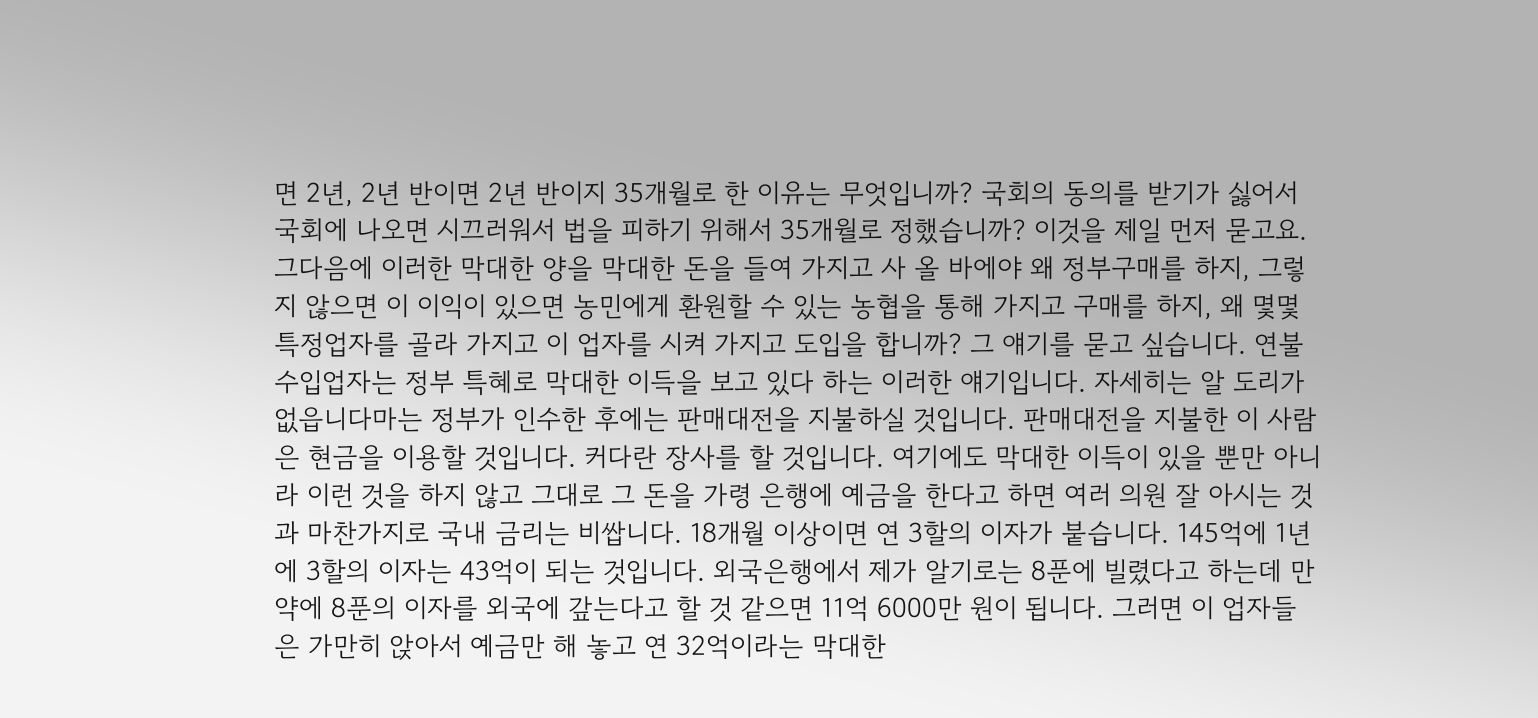면 2년, 2년 반이면 2년 반이지 35개월로 한 이유는 무엇입니까? 국회의 동의를 받기가 싫어서 국회에 나오면 시끄러워서 법을 피하기 위해서 35개월로 정했습니까? 이것을 제일 먼저 묻고요. 그다음에 이러한 막대한 양을 막대한 돈을 들여 가지고 사 올 바에야 왜 정부구매를 하지, 그렇지 않으면 이 이익이 있으면 농민에게 환원할 수 있는 농협을 통해 가지고 구매를 하지, 왜 몇몇 특정업자를 골라 가지고 이 업자를 시켜 가지고 도입을 합니까? 그 얘기를 묻고 싶습니다. 연불수입업자는 정부 특혜로 막대한 이득을 보고 있다 하는 이러한 얘기입니다. 자세히는 알 도리가 없읍니다마는 정부가 인수한 후에는 판매대전을 지불하실 것입니다. 판매대전을 지불한 이 사람은 현금을 이용할 것입니다. 커다란 장사를 할 것입니다. 여기에도 막대한 이득이 있을 뿐만 아니라 이런 것을 하지 않고 그대로 그 돈을 가령 은행에 예금을 한다고 하면 여러 의원 잘 아시는 것과 마찬가지로 국내 금리는 비쌉니다. 18개월 이상이면 연 3할의 이자가 붙습니다. 145억에 1년에 3할의 이자는 43억이 되는 것입니다. 외국은행에서 제가 알기로는 8푼에 빌렸다고 하는데 만약에 8푼의 이자를 외국에 갚는다고 할 것 같으면 11억 6000만 원이 됩니다. 그러면 이 업자들은 가만히 앉아서 예금만 해 놓고 연 32억이라는 막대한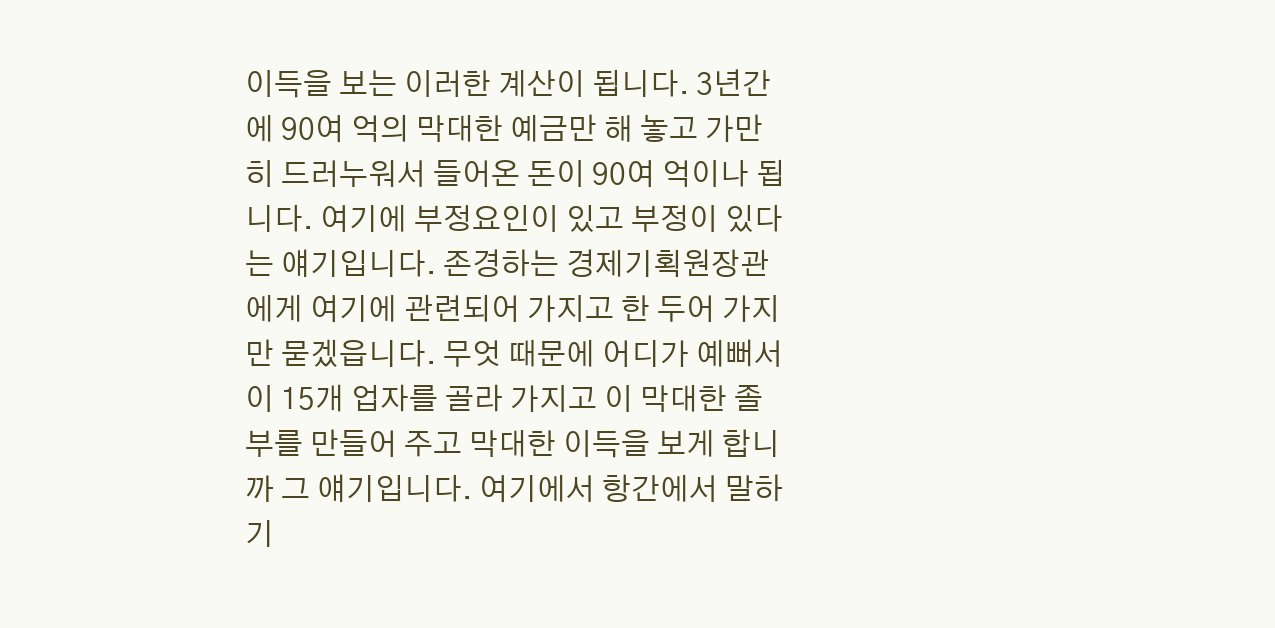이득을 보는 이러한 계산이 됩니다. 3년간에 90여 억의 막대한 예금만 해 놓고 가만히 드러누워서 들어온 돈이 90여 억이나 됩니다. 여기에 부정요인이 있고 부정이 있다는 얘기입니다. 존경하는 경제기획원장관에게 여기에 관련되어 가지고 한 두어 가지만 묻겠읍니다. 무엇 때문에 어디가 예뻐서 이 15개 업자를 골라 가지고 이 막대한 졸부를 만들어 주고 막대한 이득을 보게 합니까 그 얘기입니다. 여기에서 항간에서 말하기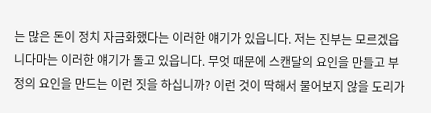는 많은 돈이 정치 자금화했다는 이러한 얘기가 있읍니다. 저는 진부는 모르겠읍니다마는 이러한 얘기가 돌고 있읍니다. 무엇 때문에 스캔달의 요인을 만들고 부정의 요인을 만드는 이런 짓을 하십니까? 이런 것이 딱해서 물어보지 않을 도리가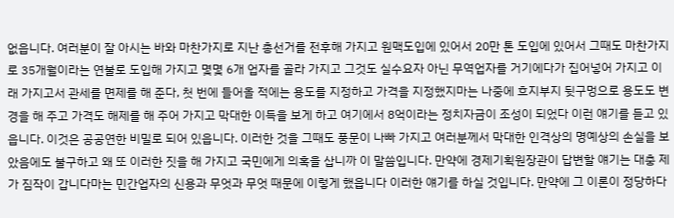없읍니다. 여러분이 잘 아시는 바와 마찬가지로 지난 총선거를 전후해 가지고 원맥도입에 있어서 20만 톤 도입에 있어서 그때도 마찬가지로 35개월이라는 연불로 도입해 가지고 몇몇 6개 업자를 골라 가지고 그것도 실수요자 아닌 무역업자를 거기에다가 집어넣어 가지고 이래 가지고서 관세를 면제를 해 준다, 첫 번에 들어올 적에는 용도를 지정하고 가격을 지정했지마는 나중에 흐지부지 뒷구멍으로 용도도 변경을 해 주고 가격도 해제를 해 주어 가지고 막대한 이득을 보게 하고 여기에서 8억이라는 정치자금이 조성이 되었다 이런 얘기를 듣고 있읍니다. 이것은 공공연한 비밀로 되어 있읍니다. 이러한 것을 그때도 풍문이 나빠 가지고 여러분께서 막대한 인격상의 명예상의 손실을 보았음에도 불구하고 왜 또 이러한 짓을 해 가지고 국민에게 의혹을 삽니까 이 말씀입니다. 만약에 경제기획원장관이 답변할 얘기는 대충 제가 짐작이 갑니다마는 민간업자의 신용과 무엇과 무엇 때문에 이렇게 했읍니다 이러한 얘기를 하실 것입니다. 만약에 그 이론이 정당하다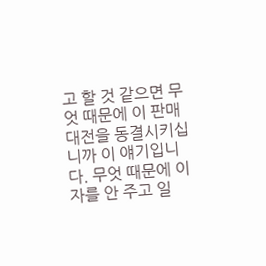고 할 것 같으면 무엇 때문에 이 판매대전을 동결시키십니까 이 얘기입니다. 무엇 때문에 이자를 안 주고 일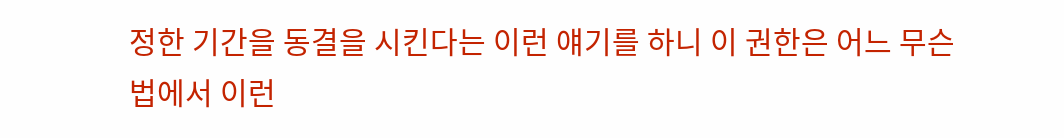정한 기간을 동결을 시킨다는 이런 얘기를 하니 이 권한은 어느 무슨 법에서 이런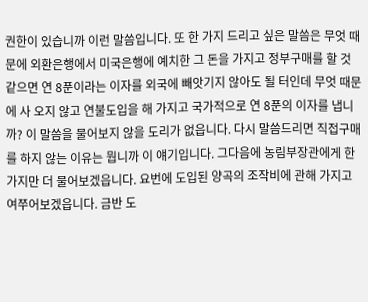권한이 있습니까 이런 말씀입니다. 또 한 가지 드리고 싶은 말씀은 무엇 때문에 외환은행에서 미국은행에 예치한 그 돈을 가지고 정부구매를 할 것 같으면 연 8푼이라는 이자를 외국에 빼앗기지 않아도 될 터인데 무엇 때문에 사 오지 않고 연불도입을 해 가지고 국가적으로 연 8푼의 이자를 냅니까? 이 말씀을 물어보지 않을 도리가 없읍니다. 다시 말씀드리면 직접구매를 하지 않는 이유는 뭡니까 이 얘기입니다. 그다음에 농림부장관에게 한 가지만 더 물어보겠읍니다. 요번에 도입된 양곡의 조작비에 관해 가지고 여쭈어보겠읍니다. 금반 도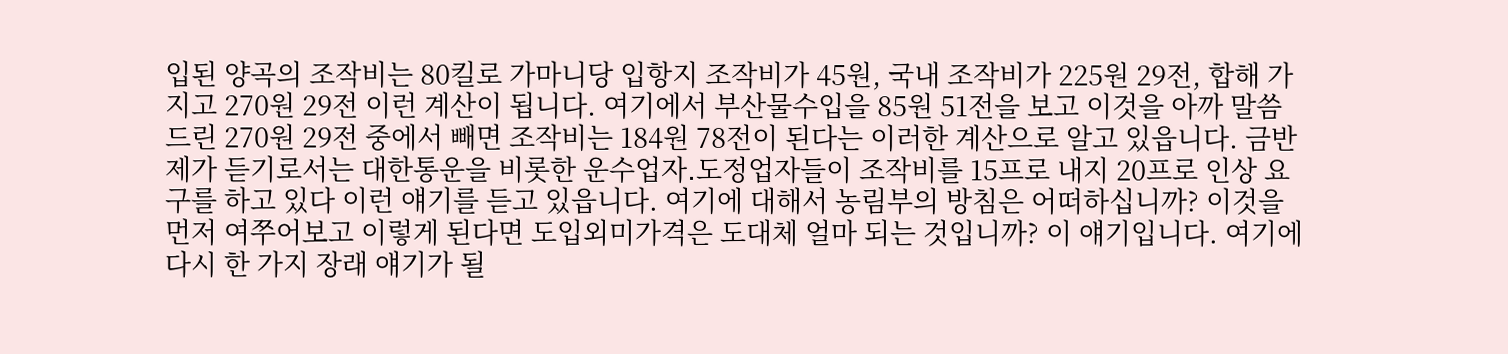입된 양곡의 조작비는 80킬로 가마니당 입항지 조작비가 45원, 국내 조작비가 225원 29전, 합해 가지고 270원 29전 이런 계산이 됩니다. 여기에서 부산물수입을 85원 51전을 보고 이것을 아까 말씀드린 270원 29전 중에서 빼면 조작비는 184원 78전이 된다는 이러한 계산으로 알고 있읍니다. 금반 제가 듣기로서는 대한통운을 비롯한 운수업자․도정업자들이 조작비를 15프로 내지 20프로 인상 요구를 하고 있다 이런 얘기를 듣고 있읍니다. 여기에 대해서 농림부의 방침은 어떠하십니까? 이것을 먼저 여쭈어보고 이렇게 된다면 도입외미가격은 도대체 얼마 되는 것입니까? 이 얘기입니다. 여기에 다시 한 가지 장래 얘기가 될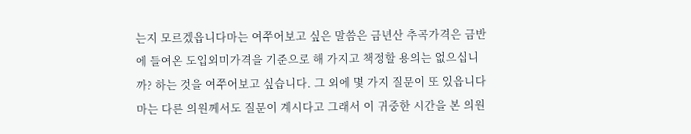는지 모르겠읍니다마는 여쭈어보고 싶은 말씀은 금년산 추곡가격은 금반에 들여온 도입외미가격을 기준으로 해 가지고 책정할 용의는 없으십니까? 하는 것을 여쭈어보고 싶습니다. 그 외에 몇 가지 질문이 또 있읍니다마는 다른 의원께서도 질문이 계시다고 그래서 이 귀중한 시간을 본 의원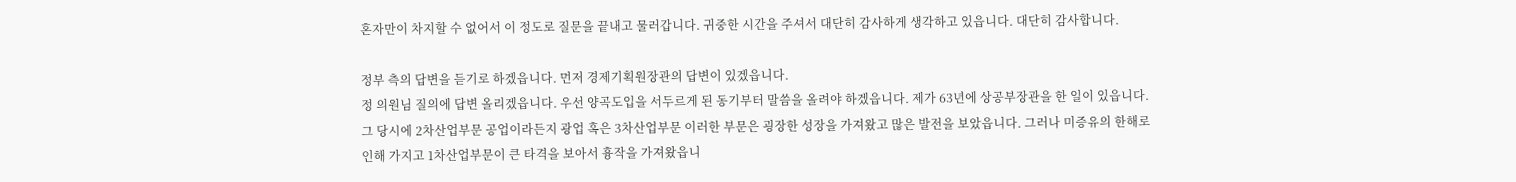혼자만이 차지할 수 없어서 이 정도로 질문을 끝내고 물러갑니다. 귀중한 시간을 주셔서 대단히 감사하게 생각하고 있읍니다. 대단히 감사합니다.

정부 측의 답변을 듣기로 하겠읍니다. 먼저 경제기획원장관의 답변이 있겠읍니다.
정 의원님 질의에 답변 올리겠읍니다. 우선 양곡도입을 서두르게 된 동기부터 말씀을 올려야 하겠읍니다. 제가 63년에 상공부장관을 한 일이 있읍니다. 그 당시에 2차산업부문 공업이라든지 광업 혹은 3차산업부문 이러한 부문은 굉장한 성장을 가져왔고 많은 발전을 보았읍니다. 그러나 미증유의 한해로 인해 가지고 1차산업부문이 큰 타격을 보아서 흉작을 가져왔읍니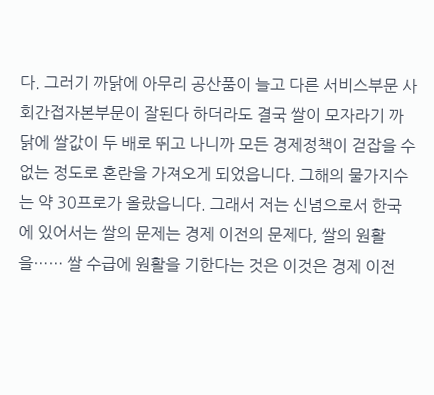다. 그러기 까닭에 아무리 공산품이 늘고 다른 서비스부문 사회간접자본부문이 잘된다 하더라도 결국 쌀이 모자라기 까닭에 쌀값이 두 배로 뛰고 나니까 모든 경제정책이 걷잡을 수 없는 정도로 혼란을 가져오게 되었읍니다. 그해의 물가지수는 약 30프로가 올랐읍니다. 그래서 저는 신념으로서 한국에 있어서는 쌀의 문제는 경제 이전의 문제다, 쌀의 원활을…… 쌀 수급에 원활을 기한다는 것은 이것은 경제 이전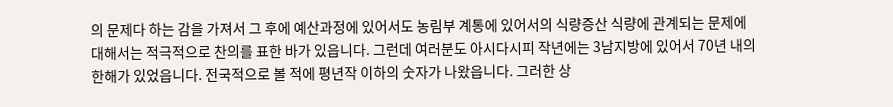의 문제다 하는 감을 가져서 그 후에 예산과정에 있어서도 농림부 계통에 있어서의 식량증산 식량에 관계되는 문제에 대해서는 적극적으로 찬의를 표한 바가 있읍니다. 그런데 여러분도 아시다시피 작년에는 3남지방에 있어서 70년 내의 한해가 있었읍니다. 전국적으로 볼 적에 평년작 이하의 숫자가 나왔읍니다. 그러한 상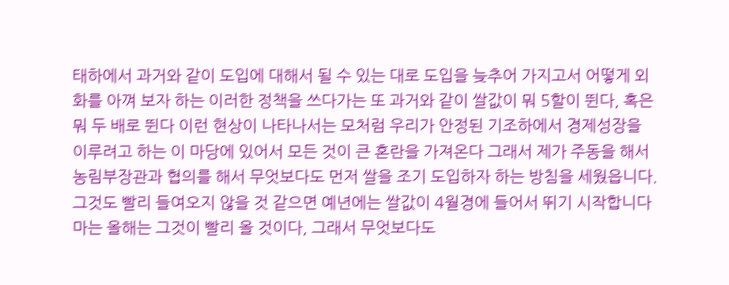태하에서 과거와 같이 도입에 대해서 될 수 있는 대로 도입을 늦추어 가지고서 어떻게 외화를 아껴 보자 하는 이러한 정책을 쓰다가는 또 과거와 같이 쌀값이 뭐 5할이 뛴다, 혹은 뭐 두 배로 뛴다 이런 현상이 나타나서는 모처럼 우리가 안정된 기조하에서 경제성장을 이루려고 하는 이 마당에 있어서 모든 것이 큰 혼란을 가져온다 그래서 제가 주동을 해서 농림부장관과 협의를 해서 무엇보다도 먼저 쌀을 조기 도입하자 하는 방침을 세웠읍니다. 그것도 빨리 들여오지 않을 것 같으면 예년에는 쌀값이 4월경에 들어서 뛰기 시작합니다마는 올해는 그것이 빨리 올 것이다, 그래서 무엇보다도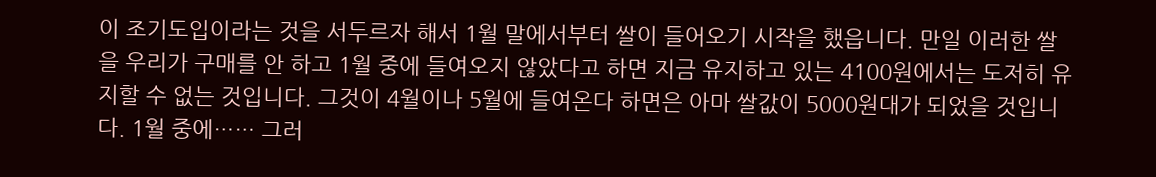이 조기도입이라는 것을 서두르자 해서 1월 말에서부터 쌀이 들어오기 시작을 했읍니다. 만일 이러한 쌀을 우리가 구매를 안 하고 1월 중에 들여오지 않았다고 하면 지금 유지하고 있는 4100원에서는 도저히 유지할 수 없는 것입니다. 그것이 4월이나 5월에 들여온다 하면은 아마 쌀값이 5000원대가 되었을 것입니다. 1월 중에…… 그러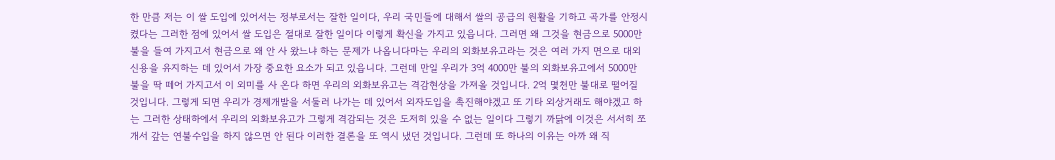한 만큼 저는 이 쌀 도입에 있어서는 정부로서는 잘한 일이다, 우리 국민들에 대해서 쌀의 공급의 원활을 기하고 곡가를 안정시켰다는 그러한 점에 있어서 쌀 도입은 절대로 잘한 일이다 이렇게 확신을 가지고 있읍니다. 그러면 왜 그것을 현금으로 5000만 불을 들여 가지고서 현금으로 왜 안 사 왔느냐 하는 문제가 나옵니다마는 우리의 외화보유고라는 것은 여러 가지 면으로 대외신용을 유지하는 데 있어서 가장 중요한 요소가 되고 있읍니다. 그런데 만일 우리가 3억 4000만 불의 외화보유고에서 5000만 불을 딱 떼어 가지고서 이 외미를 사 온다 하면 우리의 외화보유고는 격감현상을 가져올 것입니다. 2억 몇천만 불대로 떨어질 것입니다. 그렇게 되면 우리가 경제개발을 서둘러 나가는 데 있어서 외자도입을 촉진해야겠고 또 기타 외상거래도 해야겠고 하는 그러한 상태하에서 우리의 외화보유고가 그렇게 격감되는 것은 도저히 있을 수 없는 일이다 그렇기 까닭에 이것은 서서히 쪼개서 갚는 연불수입을 하지 않으면 안 된다 이러한 결론을 또 역시 냈던 것입니다. 그런데 또 하나의 이유는 아까 왜 직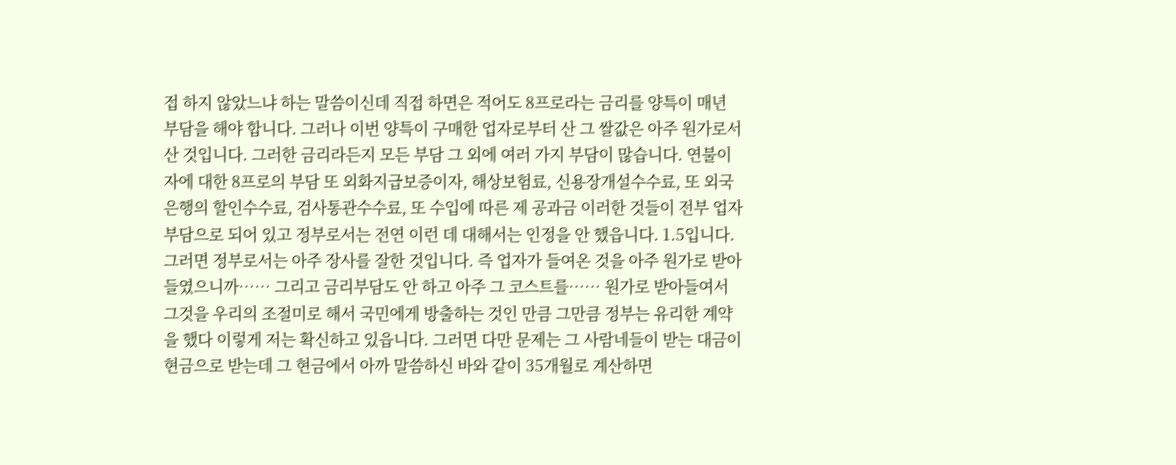접 하지 않았느냐 하는 말씀이신데 직접 하면은 적어도 8프로라는 금리를 양특이 매년 부담을 해야 합니다. 그러나 이번 양특이 구매한 업자로부터 산 그 쌀값은 아주 원가로서 산 것입니다. 그러한 금리라든지 모든 부담 그 외에 여러 가지 부담이 많습니다. 연불이자에 대한 8프로의 부담 또 외화지급보증이자, 해상보험료, 신용장개설수수료, 또 외국은행의 할인수수료, 검사통관수수료, 또 수입에 따른 제 공과금 이러한 것들이 전부 업자부담으로 되어 있고 정부로서는 전연 이런 데 대해서는 인정을 안 했읍니다. 1.5입니다. 그러면 정부로서는 아주 장사를 잘한 것입니다. 즉 업자가 들여온 것을 아주 원가로 받아들였으니까…… 그리고 금리부담도 안 하고 아주 그 코스트를…… 원가로 받아들여서 그것을 우리의 조절미로 해서 국민에게 방출하는 것인 만큼 그만큼 정부는 유리한 계약을 했다 이렇게 저는 확신하고 있읍니다. 그러면 다만 문제는 그 사람네들이 받는 대금이 현금으로 받는데 그 현금에서 아까 말씀하신 바와 같이 35개월로 계산하면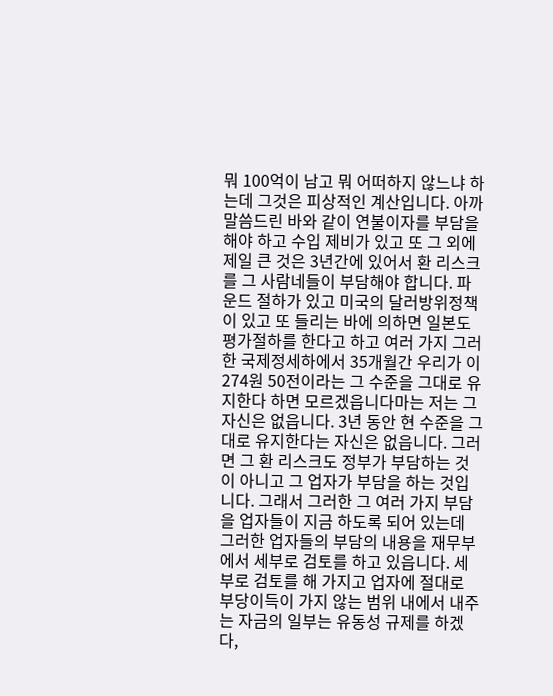뭐 100억이 남고 뭐 어떠하지 않느냐 하는데 그것은 피상적인 계산입니다. 아까 말씀드린 바와 같이 연불이자를 부담을 해야 하고 수입 제비가 있고 또 그 외에 제일 큰 것은 3년간에 있어서 환 리스크를 그 사람네들이 부담해야 합니다. 파운드 절하가 있고 미국의 달러방위정책이 있고 또 들리는 바에 의하면 일본도 평가절하를 한다고 하고 여러 가지 그러한 국제정세하에서 35개월간 우리가 이 274원 50전이라는 그 수준을 그대로 유지한다 하면 모르겠읍니다마는 저는 그 자신은 없읍니다. 3년 동안 현 수준을 그대로 유지한다는 자신은 없읍니다. 그러면 그 환 리스크도 정부가 부담하는 것이 아니고 그 업자가 부담을 하는 것입니다. 그래서 그러한 그 여러 가지 부담을 업자들이 지금 하도록 되어 있는데 그러한 업자들의 부담의 내용을 재무부에서 세부로 검토를 하고 있읍니다. 세부로 검토를 해 가지고 업자에 절대로 부당이득이 가지 않는 범위 내에서 내주는 자금의 일부는 유동성 규제를 하겠다,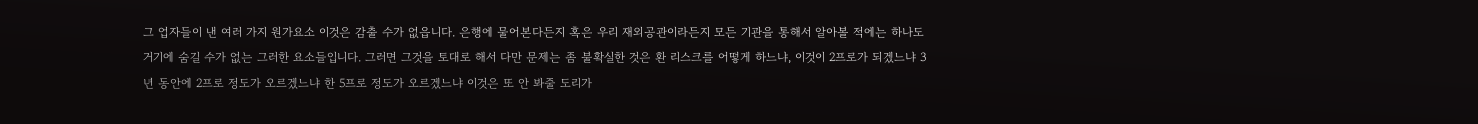그 업자들이 낸 여러 가지 원가요소 이것은 감출 수가 없읍니다. 은행에 물어본다든지 혹은 우리 재외공관이라든지 모든 기관을 통해서 알아볼 적에는 하나도 거기에 숨길 수가 없는 그러한 요소들입니다. 그러면 그것을 토대로 해서 다만 문제는 좀 불확실한 것은 환 리스크를 어떻게 하느냐, 이것이 2프로가 되겠느냐 3년 동안에 2프로 정도가 오르겠느냐 한 5프로 정도가 오르겠느냐 이것은 또 안 봐줄 도리가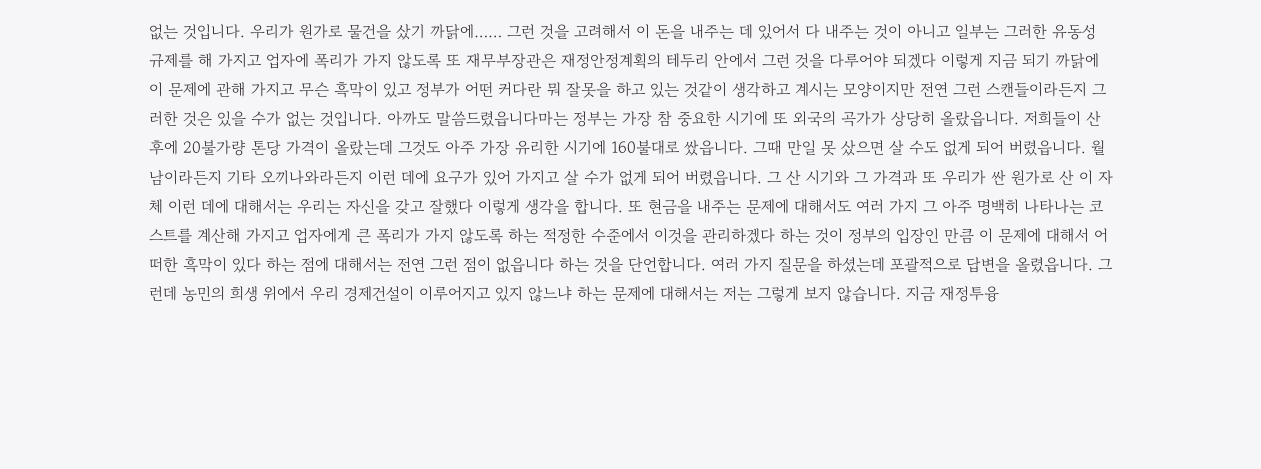없는 것입니다. 우리가 원가로 물건을 샀기 까닭에…… 그런 것을 고려해서 이 돈을 내주는 데 있어서 다 내주는 것이 아니고 일부는 그러한 유동성 규제를 해 가지고 업자에 폭리가 가지 않도록 또 재무부장관은 재정안정계획의 테두리 안에서 그런 것을 다루어야 되겠다 이렇게 지금 되기 까닭에 이 문제에 관해 가지고 무슨 흑막이 있고 정부가 어떤 커다란 뭐 잘못을 하고 있는 것같이 생각하고 계시는 모양이지만 전연 그런 스캔들이라든지 그러한 것은 있을 수가 없는 것입니다. 아까도 말씀드렸읍니다마는 정부는 가장 참 중요한 시기에 또 외국의 곡가가 상당히 올랐읍니다. 저희들이 산 후에 20불가량 톤당 가격이 올랐는데 그것도 아주 가장 유리한 시기에 160불대로 쌌읍니다. 그때 만일 못 샀으면 살 수도 없게 되어 버렸읍니다. 월남이라든지 기타 오끼나와라든지 이런 데에 요구가 있어 가지고 살 수가 없게 되어 버렸읍니다. 그 산 시기와 그 가격과 또 우리가 싼 원가로 산 이 자체 이런 데에 대해서는 우리는 자신을 갖고 잘했다 이렇게 생각을 합니다. 또 현금을 내주는 문제에 대해서도 여러 가지 그 아주 명백히 나타나는 코스트를 계산해 가지고 업자에게 큰 폭리가 가지 않도록 하는 적정한 수준에서 이것을 관리하겠다 하는 것이 정부의 입장인 만큼 이 문제에 대해서 어떠한 흑막이 있다 하는 점에 대해서는 전연 그런 점이 없읍니다 하는 것을 단언합니다. 여러 가지 질문을 하셨는데 포괄적으로 답변을 올렸읍니다. 그런데 농민의 희생 위에서 우리 경제건설이 이루어지고 있지 않느냐 하는 문제에 대해서는 저는 그렇게 보지 않습니다. 지금 재정투융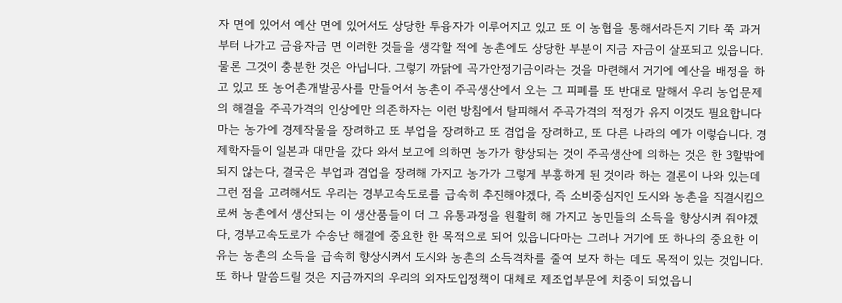자 면에 있어서 예산 면에 있어서도 상당한 투융자가 이루어지고 있고 또 이 농협을 통해서라든지 기타 쭉 과거부터 나가고 금융자금 면 이러한 것들을 생각할 적에 농촌에도 상당한 부분이 지금 자금이 살포되고 있읍니다. 물론 그것이 충분한 것은 아닙니다. 그렇기 까닭에 곡가안정기금이라는 것을 마련해서 거기에 예산을 배정을 하고 있고 또 농어촌개발공사를 만들어서 농촌이 주곡생산에서 오는 그 피폐를 또 반대로 말해서 우리 농업문제의 해결을 주곡가격의 인상에만 의존하자는 이런 방침에서 탈피해서 주곡가격의 적정가 유지 이것도 필요합니다마는 농가에 경제작물을 장려하고 또 부업을 장려하고 또 겸업을 장려하고, 또 다른 나라의 예가 이렇습니다. 경제학자들이 일본과 대만을 갔다 와서 보고에 의하면 농가가 향상되는 것이 주곡생산에 의하는 것은 한 3할밖에 되지 않는다, 결국은 부업과 겸업을 장려해 가지고 농가가 그렇게 부흥하게 된 것이라 하는 결론이 나와 있는데 그런 점을 고려해서도 우리는 경부고속도로를 급속히 추진해야겠다, 즉 소비중심지인 도시와 농촌을 직결시킴으로써 농촌에서 생산되는 이 생산품들이 더 그 유통과정을 원활히 해 가지고 농민들의 소득을 향상시켜 줘야겠다, 경부고속도로가 수송난 해결에 중요한 한 목적으로 되어 있읍니다마는 그러나 거기에 또 하나의 중요한 이유는 농촌의 소득을 급속히 향상시켜서 도시와 농촌의 소득격차를 줄여 보자 하는 데도 목적이 있는 것입니다. 또 하나 말씀드릴 것은 지금까지의 우리의 외자도입정책이 대체로 제조업부문에 치중이 되었읍니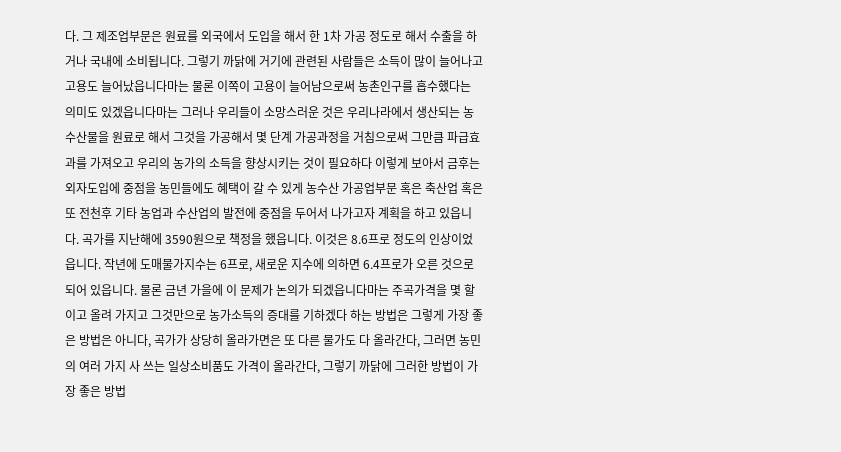다. 그 제조업부문은 원료를 외국에서 도입을 해서 한 1차 가공 정도로 해서 수출을 하거나 국내에 소비됩니다. 그렇기 까닭에 거기에 관련된 사람들은 소득이 많이 늘어나고 고용도 늘어났읍니다마는 물론 이쪽이 고용이 늘어남으로써 농촌인구를 흡수했다는 의미도 있겠읍니다마는 그러나 우리들이 소망스러운 것은 우리나라에서 생산되는 농수산물을 원료로 해서 그것을 가공해서 몇 단계 가공과정을 거침으로써 그만큼 파급효과를 가져오고 우리의 농가의 소득을 향상시키는 것이 필요하다 이렇게 보아서 금후는 외자도입에 중점을 농민들에도 혜택이 갈 수 있게 농수산 가공업부문 혹은 축산업 혹은 또 전천후 기타 농업과 수산업의 발전에 중점을 두어서 나가고자 계획을 하고 있읍니다. 곡가를 지난해에 3590원으로 책정을 했읍니다. 이것은 8.6프로 정도의 인상이었읍니다. 작년에 도매물가지수는 6프로, 새로운 지수에 의하면 6.4프로가 오른 것으로 되어 있읍니다. 물론 금년 가을에 이 문제가 논의가 되겠읍니다마는 주곡가격을 몇 할이고 올려 가지고 그것만으로 농가소득의 증대를 기하겠다 하는 방법은 그렇게 가장 좋은 방법은 아니다, 곡가가 상당히 올라가면은 또 다른 물가도 다 올라간다, 그러면 농민의 여러 가지 사 쓰는 일상소비품도 가격이 올라간다, 그렇기 까닭에 그러한 방법이 가장 좋은 방법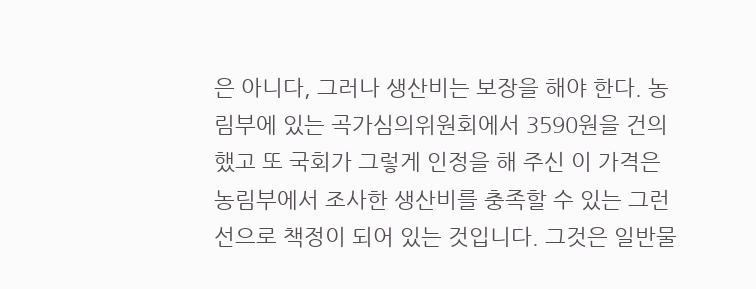은 아니다, 그러나 생산비는 보장을 해야 한다. 농림부에 있는 곡가심의위원회에서 3590원을 건의했고 또 국회가 그렇게 인정을 해 주신 이 가격은 농림부에서 조사한 생산비를 충족할 수 있는 그런 선으로 책정이 되어 있는 것입니다. 그것은 일반물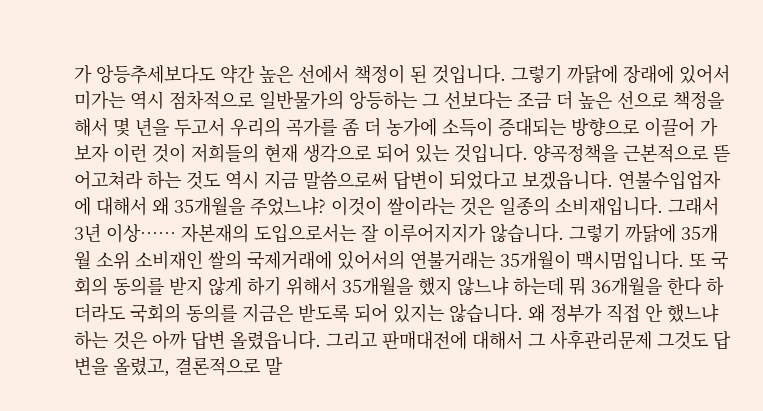가 앙등추세보다도 약간 높은 선에서 책정이 된 것입니다. 그렇기 까닭에 장래에 있어서 미가는 역시 점차적으로 일반물가의 앙등하는 그 선보다는 조금 더 높은 선으로 책정을 해서 몇 년을 두고서 우리의 곡가를 좀 더 농가에 소득이 증대되는 방향으로 이끌어 가 보자 이런 것이 저희들의 현재 생각으로 되어 있는 것입니다. 양곡정책을 근본적으로 뜯어고쳐라 하는 것도 역시 지금 말씀으로써 답변이 되었다고 보겠읍니다. 연불수입업자에 대해서 왜 35개월을 주었느냐? 이것이 쌀이라는 것은 일종의 소비재입니다. 그래서 3년 이상…… 자본재의 도입으로서는 잘 이루어지지가 않습니다. 그렇기 까닭에 35개월 소위 소비재인 쌀의 국제거래에 있어서의 연불거래는 35개월이 맥시멈입니다. 또 국회의 동의를 받지 않게 하기 위해서 35개월을 했지 않느냐 하는데 뭐 36개월을 한다 하더라도 국회의 동의를 지금은 받도록 되어 있지는 않습니다. 왜 정부가 직접 안 했느냐 하는 것은 아까 답변 올렸읍니다. 그리고 판매대전에 대해서 그 사후관리문제 그것도 답변을 올렸고, 결론적으로 말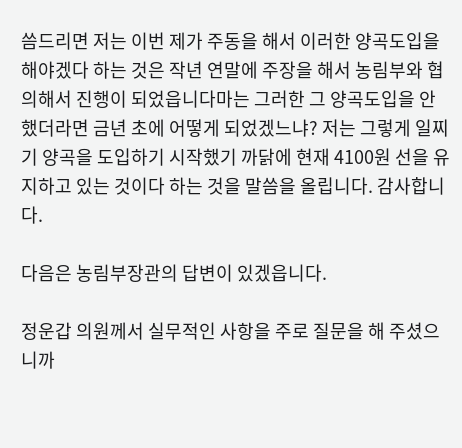씀드리면 저는 이번 제가 주동을 해서 이러한 양곡도입을 해야겠다 하는 것은 작년 연말에 주장을 해서 농림부와 협의해서 진행이 되었읍니다마는 그러한 그 양곡도입을 안 했더라면 금년 초에 어떻게 되었겠느냐? 저는 그렇게 일찌기 양곡을 도입하기 시작했기 까닭에 현재 4100원 선을 유지하고 있는 것이다 하는 것을 말씀을 올립니다. 감사합니다.

다음은 농림부장관의 답변이 있겠읍니다.

정운갑 의원께서 실무적인 사항을 주로 질문을 해 주셨으니까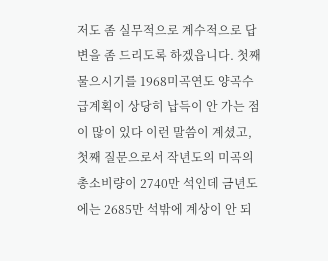저도 좀 실무적으로 계수적으로 답변을 좀 드리도록 하겠읍니다. 첫째 물으시기를 1968미곡연도 양곡수급계획이 상당히 납득이 안 가는 점이 많이 있다 이런 말씀이 계셨고, 첫째 질문으로서 작년도의 미곡의 총소비량이 2740만 석인데 금년도에는 2685만 석밖에 계상이 안 되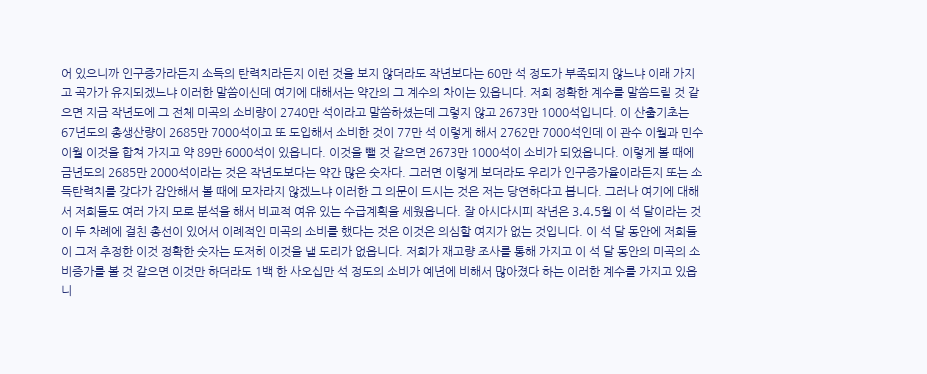어 있으니까 인구증가라든지 소득의 탄력치라든지 이런 것을 보지 않더라도 작년보다는 60만 석 정도가 부족되지 않느냐 이래 가지고 곡가가 유지되겠느냐 이러한 말씀이신데 여기에 대해서는 약간의 그 계수의 차이는 있읍니다. 저희 정확한 계수를 말씀드릴 것 같으면 지금 작년도에 그 전체 미곡의 소비량이 2740만 석이라고 말씀하셨는데 그렇지 않고 2673만 1000석입니다. 이 산출기초는 67년도의 총생산량이 2685만 7000석이고 또 도입해서 소비한 것이 77만 석 이렇게 해서 2762만 7000석인데 이 관수 이월과 민수 이월 이것을 합쳐 가지고 약 89만 6000석이 있읍니다. 이것을 뺄 것 같으면 2673만 1000석이 소비가 되었읍니다. 이렇게 볼 때에 금년도의 2685만 2000석이라는 것은 작년도보다는 약간 많은 숫자다. 그러면 이렇게 보더라도 우리가 인구증가율이라든지 또는 소득탄력치를 갖다가 감안해서 볼 때에 모자라지 않겠느냐 이러한 그 의문이 드시는 것은 저는 당연하다고 봅니다. 그러나 여기에 대해서 저희들도 여러 가지 모로 분석을 해서 비교적 여유 있는 수급계획을 세웠읍니다. 잘 아시다시피 작년은 3․4․5월 이 석 달이라는 것이 두 차례에 걸친 총선이 있어서 이례적인 미곡의 소비를 했다는 것은 이것은 의심할 여지가 없는 것입니다. 이 석 달 동안에 저희들이 그저 추정한 이것 정확한 숫자는 도저히 이것을 낼 도리가 없읍니다. 저희가 재고량 조사를 통해 가지고 이 석 달 동안의 미곡의 소비증가를 볼 것 같으면 이것만 하더라도 1백 한 사오십만 석 정도의 소비가 예년에 비해서 많아졌다 하는 이러한 계수를 가지고 있읍니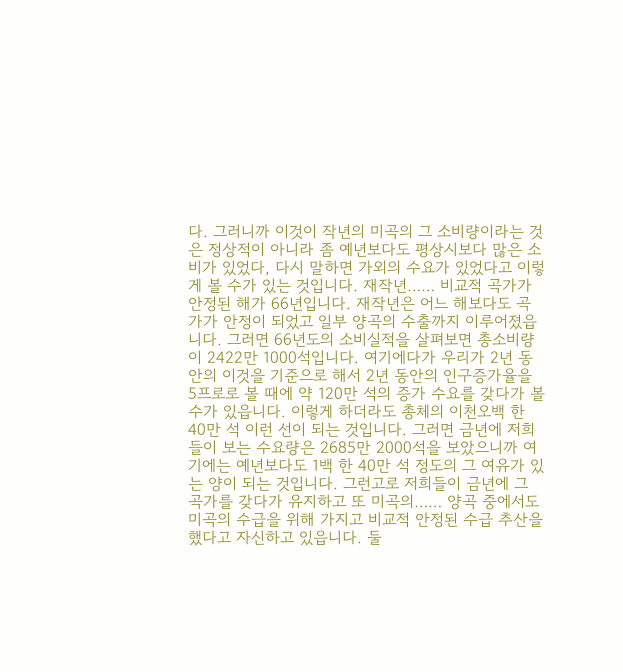다. 그러니까 이것이 작년의 미곡의 그 소비량이라는 것은 정상적이 아니라 좀 예년보다도 평상시보다 많은 소비가 있었다, 다시 말하면 가외의 수요가 있었다고 이렇게 볼 수가 있는 것입니다. 재작년…… 비교적 곡가가 안정된 해가 66년입니다. 재작년은 어느 해보다도 곡가가 안정이 되었고 일부 양곡의 수출까지 이루어졌읍니다. 그러면 66년도의 소비실적을 살펴보면 총소비량이 2422만 1000석입니다. 여기에다가 우리가 2년 동안의 이것을 기준으로 해서 2년 동안의 인구증가율을 5프로로 볼 때에 약 120만 석의 증가 수요를 갖다가 볼 수가 있읍니다. 이렇게 하더라도 총체의 이천오백 한 40만 석 이런 선이 되는 것입니다. 그러면 금년에 저희들이 보는 수요량은 2685만 2000석을 보았으니까 여기에는 예년보다도 1백 한 40만 석 정도의 그 여유가 있는 양이 되는 것입니다. 그런고로 저희들이 금년에 그 곡가를 갖다가 유지하고 또 미곡의…… 양곡 중에서도 미곡의 수급을 위해 가지고 비교적 안정된 수급 추산을 했다고 자신하고 있읍니다. 둘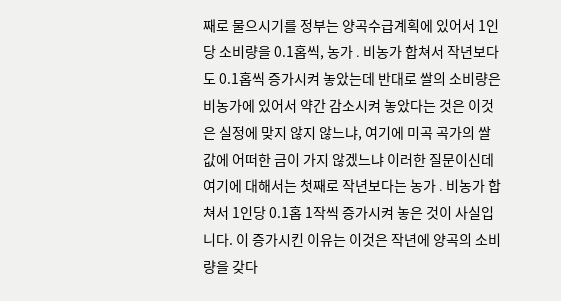째로 물으시기를 정부는 양곡수급계획에 있어서 1인당 소비량을 0.1홉씩, 농가․비농가 합쳐서 작년보다도 0.1홉씩 증가시켜 놓았는데 반대로 쌀의 소비량은 비농가에 있어서 약간 감소시켜 놓았다는 것은 이것은 실정에 맞지 않지 않느냐, 여기에 미곡 곡가의 쌀값에 어떠한 금이 가지 않겠느냐 이러한 질문이신데 여기에 대해서는 첫째로 작년보다는 농가․비농가 합쳐서 1인당 0.1홉 1작씩 증가시켜 놓은 것이 사실입니다. 이 증가시킨 이유는 이것은 작년에 양곡의 소비량을 갖다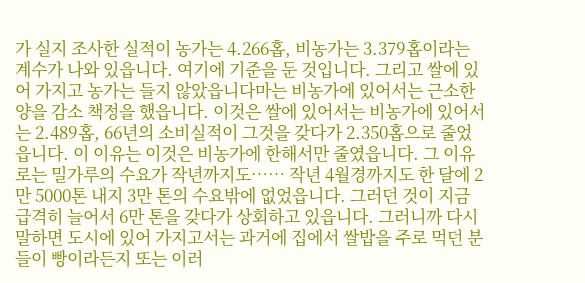가 실지 조사한 실적이 농가는 4.266홉, 비농가는 3.379홉이라는 계수가 나와 있읍니다. 여기에 기준을 둔 것입니다. 그리고 쌀에 있어 가지고 농가는 들지 않았읍니다마는 비농가에 있어서는 근소한 양을 감소 책정을 했읍니다. 이것은 쌀에 있어서는 비농가에 있어서는 2.489홉, 66년의 소비실적이 그것을 갖다가 2.350홉으로 줄었읍니다. 이 이유는 이것은 비농가에 한해서만 줄였읍니다. 그 이유로는 밀가루의 수요가 작년까지도…… 작년 4월경까지도 한 달에 2만 5000톤 내지 3만 톤의 수요밖에 없었읍니다. 그러던 것이 지금 급격히 늘어서 6만 톤을 갖다가 상회하고 있읍니다. 그러니까 다시 말하면 도시에 있어 가지고서는 과거에 집에서 쌀밥을 주로 먹던 분들이 빵이라든지 또는 이러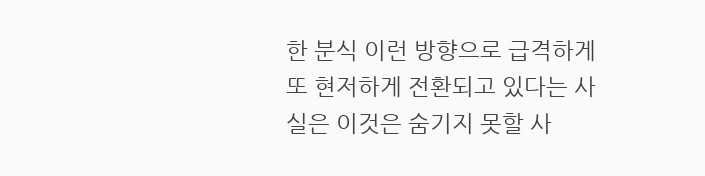한 분식 이런 방향으로 급격하게 또 현저하게 전환되고 있다는 사실은 이것은 숨기지 못할 사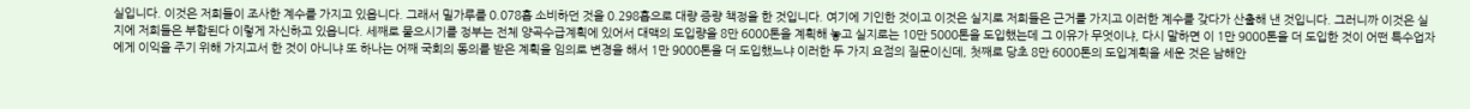실입니다. 이것은 저희들이 조사한 계수를 가지고 있읍니다. 그래서 밀가루를 0.078홉 소비하던 것을 0.298홉으로 대량 증량 책정을 한 것입니다. 여기에 기인한 것이고 이것은 실지로 저희들은 근거를 가지고 이러한 계수를 갖다가 산출해 낸 것입니다. 그러니까 이것은 실지에 저희들은 부합된다 이렇게 자신하고 있읍니다. 세째로 물으시기를 정부는 전체 양곡수급계획에 있어서 대맥의 도입량을 8만 6000톤을 계획해 놓고 실지로는 10만 5000톤을 도입했는데 그 이유가 무엇이냐, 다시 말하면 이 1만 9000톤을 더 도입한 것이 어떤 특수업자에게 이익을 주기 위해 가지고서 한 것이 아니냐 또 하나는 어째 국회의 동의를 받은 계획을 임의로 변경을 해서 1만 9000톤을 더 도입했느냐 이러한 두 가지 요점의 질문이신데, 첫째로 당초 8만 6000톤의 도입계획을 세운 것은 남해안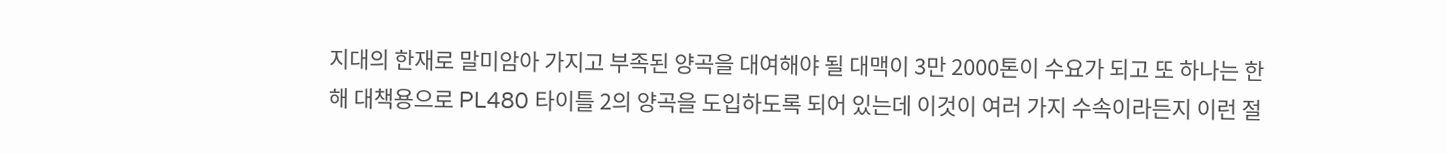지대의 한재로 말미암아 가지고 부족된 양곡을 대여해야 될 대맥이 3만 2000톤이 수요가 되고 또 하나는 한해 대책용으로 PL480 타이틀 2의 양곡을 도입하도록 되어 있는데 이것이 여러 가지 수속이라든지 이런 절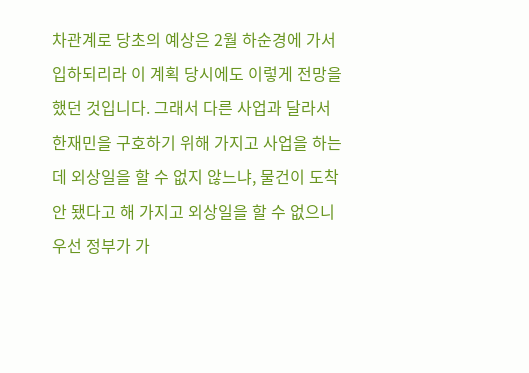차관계로 당초의 예상은 2월 하순경에 가서 입하되리라 이 계획 당시에도 이렇게 전망을 했던 것입니다. 그래서 다른 사업과 달라서 한재민을 구호하기 위해 가지고 사업을 하는데 외상일을 할 수 없지 않느냐, 물건이 도착 안 됐다고 해 가지고 외상일을 할 수 없으니 우선 정부가 가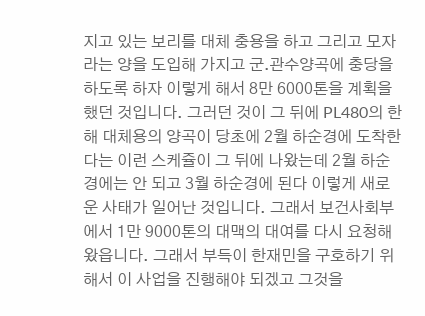지고 있는 보리를 대체 충용을 하고 그리고 모자라는 양을 도입해 가지고 군․관수양곡에 충당을 하도록 하자 이렇게 해서 8만 6000톤을 계획을 했던 것입니다. 그러던 것이 그 뒤에 PL480의 한해 대체용의 양곡이 당초에 2월 하순경에 도착한다는 이런 스케쥴이 그 뒤에 나왔는데 2월 하순경에는 안 되고 3월 하순경에 된다 이렇게 새로운 사태가 일어난 것입니다. 그래서 보건사회부에서 1만 9000톤의 대맥의 대여를 다시 요청해 왔읍니다. 그래서 부득이 한재민을 구호하기 위해서 이 사업을 진행해야 되겠고 그것을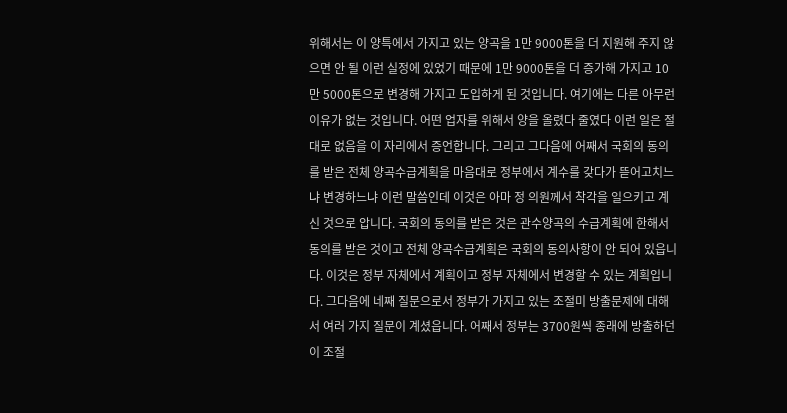위해서는 이 양특에서 가지고 있는 양곡을 1만 9000톤을 더 지원해 주지 않으면 안 될 이런 실정에 있었기 때문에 1만 9000톤을 더 증가해 가지고 10만 5000톤으로 변경해 가지고 도입하게 된 것입니다. 여기에는 다른 아무런 이유가 없는 것입니다. 어떤 업자를 위해서 양을 올렸다 줄였다 이런 일은 절대로 없음을 이 자리에서 증언합니다. 그리고 그다음에 어째서 국회의 동의를 받은 전체 양곡수급계획을 마음대로 정부에서 계수를 갖다가 뜯어고치느냐 변경하느냐 이런 말씀인데 이것은 아마 정 의원께서 착각을 일으키고 계신 것으로 압니다. 국회의 동의를 받은 것은 관수양곡의 수급계획에 한해서 동의를 받은 것이고 전체 양곡수급계획은 국회의 동의사항이 안 되어 있읍니다. 이것은 정부 자체에서 계획이고 정부 자체에서 변경할 수 있는 계획입니다. 그다음에 네째 질문으로서 정부가 가지고 있는 조절미 방출문제에 대해서 여러 가지 질문이 계셨읍니다. 어째서 정부는 3700원씩 종래에 방출하던 이 조절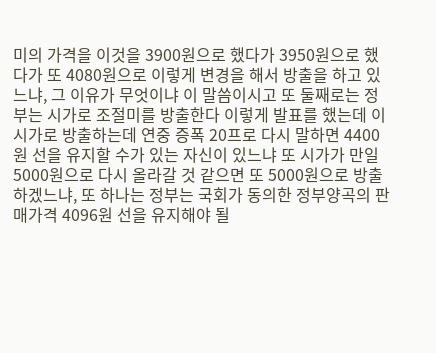미의 가격을 이것을 3900원으로 했다가 3950원으로 했다가 또 4080원으로 이렇게 변경을 해서 방출을 하고 있느냐, 그 이유가 무엇이냐 이 말씀이시고 또 둘째로는 정부는 시가로 조절미를 방출한다 이렇게 발표를 했는데 이 시가로 방출하는데 연중 증폭 20프로 다시 말하면 4400원 선을 유지할 수가 있는 자신이 있느냐 또 시가가 만일 5000원으로 다시 올라갈 것 같으면 또 5000원으로 방출하겠느냐, 또 하나는 정부는 국회가 동의한 정부양곡의 판매가격 4096원 선을 유지해야 될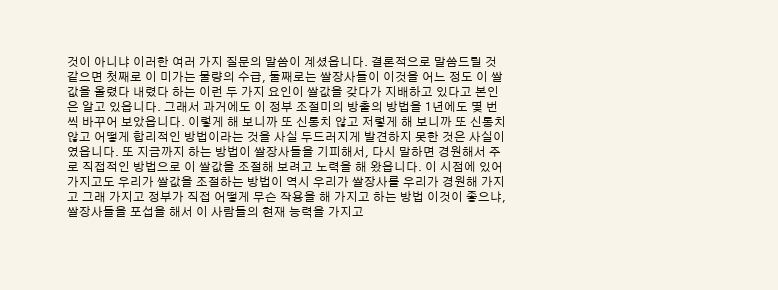것이 아니냐 이러한 여러 가지 질문의 말씀이 계셨읍니다. 결론적으로 말씀드릴 것 같으면 첫째로 이 미가는 물량의 수급, 둘째로는 쌀장사들이 이것을 어느 정도 이 쌀값을 올렸다 내렸다 하는 이런 두 가지 요인이 쌀값을 갖다가 지배하고 있다고 본인은 알고 있읍니다. 그래서 과거에도 이 정부 조절미의 방출의 방법을 1년에도 몇 번씩 바꾸어 보았읍니다. 이렇게 해 보니까 또 신통치 않고 저렇게 해 보니까 또 신통치 않고 어떻게 합리적인 방법이라는 것을 사실 두드러지게 발견하지 못한 것은 사실이였읍니다. 또 지금까지 하는 방법이 쌀장사들을 기피해서, 다시 말하면 경원해서 주로 직접적인 방법으로 이 쌀값을 조절해 보려고 노력을 해 왔읍니다. 이 시점에 있어 가지고도 우리가 쌀값을 조절하는 방법이 역시 우리가 쌀장사를 우리가 경원해 가지고 그래 가지고 정부가 직접 어떻게 무슨 작용을 해 가지고 하는 방법 이것이 좋으냐, 쌀장사들을 포섭을 해서 이 사람들의 현재 능력을 가지고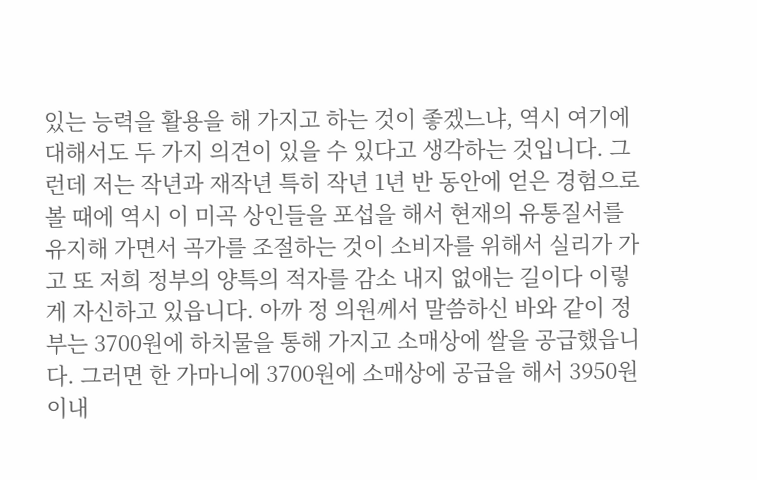있는 능력을 활용을 해 가지고 하는 것이 좋겠느냐, 역시 여기에 대해서도 두 가지 의견이 있을 수 있다고 생각하는 것입니다. 그런데 저는 작년과 재작년 특히 작년 1년 반 동안에 얻은 경험으로 볼 때에 역시 이 미곡 상인들을 포섭을 해서 현재의 유통질서를 유지해 가면서 곡가를 조절하는 것이 소비자를 위해서 실리가 가고 또 저희 정부의 양특의 적자를 감소 내지 없애는 길이다 이렇게 자신하고 있읍니다. 아까 정 의원께서 말씀하신 바와 같이 정부는 3700원에 하치물을 통해 가지고 소매상에 쌀을 공급했읍니다. 그러면 한 가마니에 3700원에 소매상에 공급을 해서 3950원 이내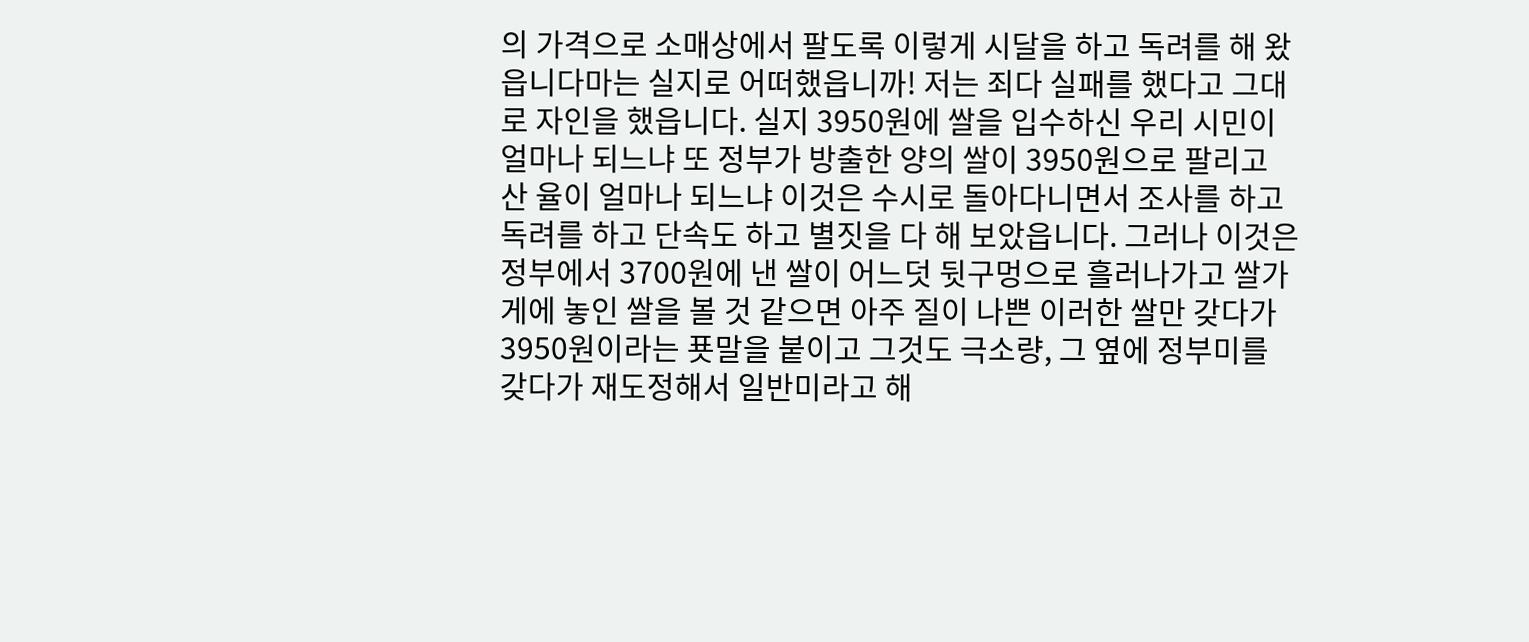의 가격으로 소매상에서 팔도록 이렇게 시달을 하고 독려를 해 왔읍니다마는 실지로 어떠했읍니까! 저는 죄다 실패를 했다고 그대로 자인을 했읍니다. 실지 3950원에 쌀을 입수하신 우리 시민이 얼마나 되느냐 또 정부가 방출한 양의 쌀이 3950원으로 팔리고 산 율이 얼마나 되느냐 이것은 수시로 돌아다니면서 조사를 하고 독려를 하고 단속도 하고 별짓을 다 해 보았읍니다. 그러나 이것은 정부에서 3700원에 낸 쌀이 어느덧 뒷구멍으로 흘러나가고 쌀가게에 놓인 쌀을 볼 것 같으면 아주 질이 나쁜 이러한 쌀만 갖다가 3950원이라는 푯말을 붙이고 그것도 극소량, 그 옆에 정부미를 갖다가 재도정해서 일반미라고 해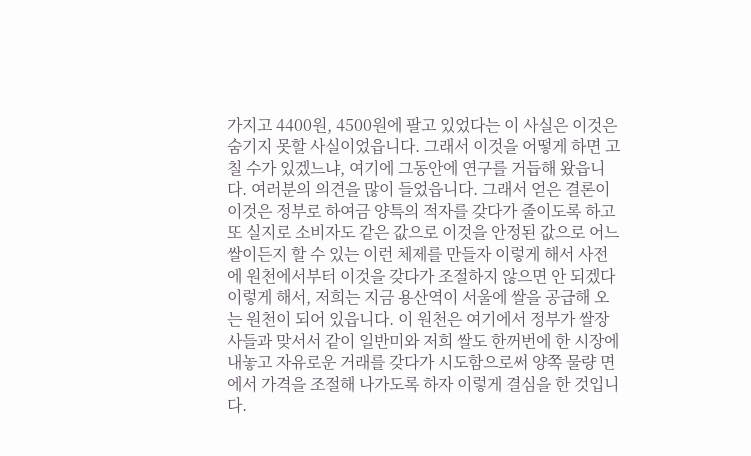가지고 4400원, 4500원에 팔고 있었다는 이 사실은 이것은 숨기지 못할 사실이었읍니다. 그래서 이것을 어떻게 하면 고칠 수가 있겠느냐, 여기에 그동안에 연구를 거듭해 왔읍니다. 여러분의 의견을 많이 들었읍니다. 그래서 얻은 결론이 이것은 정부로 하여금 양특의 적자를 갖다가 줄이도록 하고 또 실지로 소비자도 같은 값으로 이것을 안정된 값으로 어느 쌀이든지 할 수 있는 이런 체제를 만들자 이렇게 해서 사전에 원천에서부터 이것을 갖다가 조절하지 않으면 안 되겠다 이렇게 해서, 저희는 지금 용산역이 서울에 쌀을 공급해 오는 원천이 되어 있읍니다. 이 원천은 여기에서 정부가 쌀장사들과 맞서서 같이 일반미와 저희 쌀도 한꺼번에 한 시장에 내놓고 자유로운 거래를 갖다가 시도함으로써 양쪽 물량 면에서 가격을 조절해 나가도록 하자 이렇게 결심을 한 것입니다.